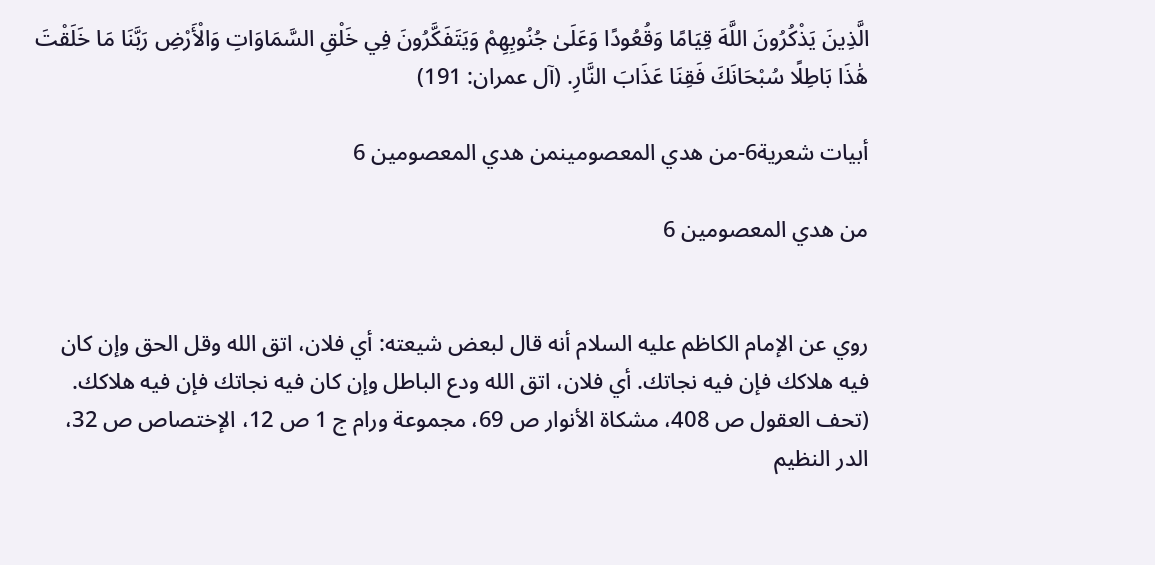الَّذِينَ يَذْكُرُونَ اللَّهَ قِيَامًا وَقُعُودًا وَعَلَىٰ جُنُوبِهِمْ وَيَتَفَكَّرُونَ فِي خَلْقِ السَّمَاوَاتِ وَالْأَرْضِ رَبَّنَا مَا خَلَقْتَ هَٰذَا بَاطِلًا سُبْحَانَكَ فَقِنَا عَذَابَ النَّارِ. (آل عمران: 191)

أبيات شعرية6-من هدي المعصومينمن هدي المعصومين 6

من هدي المعصومين 6


روي عن الإمام الكاظم عليه السلام أنه قال لبعض شيعته: أي فلان، اتق الله وقل الحق وإن كان فيه هلاكك فإن فيه نجاتك. أي فلان، اتق الله ودع الباطل وإن كان فيه نجاتك فإن فيه هلاكك.
(تحف العقول ص 408، مشكاة الأنوار ص 69، مجموعة ورام ج 1 ص 12، الإختصاص ص 32، الدر النظيم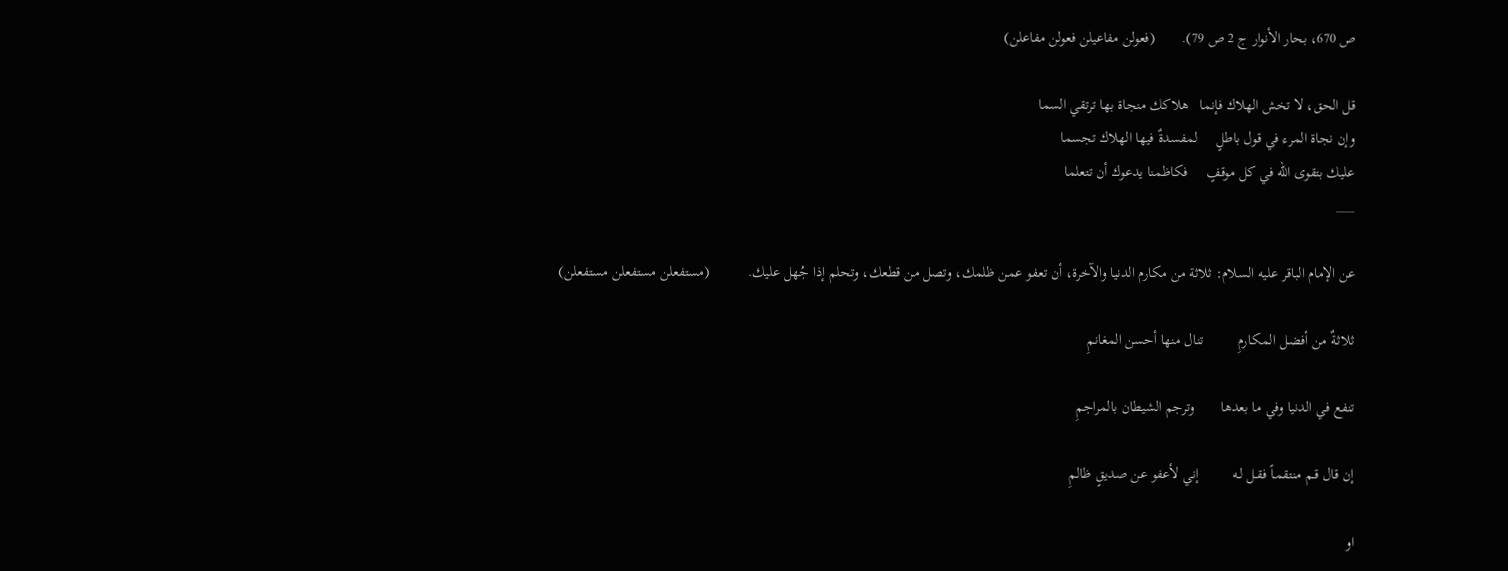ص 670، بحار الأنوار ج 2 ص 79).       (فعولن مفاعيلن فعولن مفاعلن)

قل الحق، لا تخش الهلاك فإنما   هلاكك منجاة بها ترتقي السما
وإن نجاة المرء في قول باطلٍ     لمفسدةٌ فيها الهلاك تجسما
عليك بتقوى الله في كل موقفٍ     فكاظمنا يدعوك أن تتعلما
___

عن الإمام الباقر عليه السلام: ثلاثة من مكارم الدنيا والآخرة، أن تعفو عمن ظلمك، وتصل من قطعك، وتحلم إذا جُهل عليك.          (مستفعلن مستفعلن مستفعلن)

ثلاثـةٌ من أفضـل المكـارمِ         تنال منها أحسن المغانمِ

تنفع في الدنيا وفي ما بعدها       وترجم الشيطان بالمراجمِ

إن قال قـم منتقمـاً فقـل لـه         إني لأعفو عن صديقٍ ظالمِ

او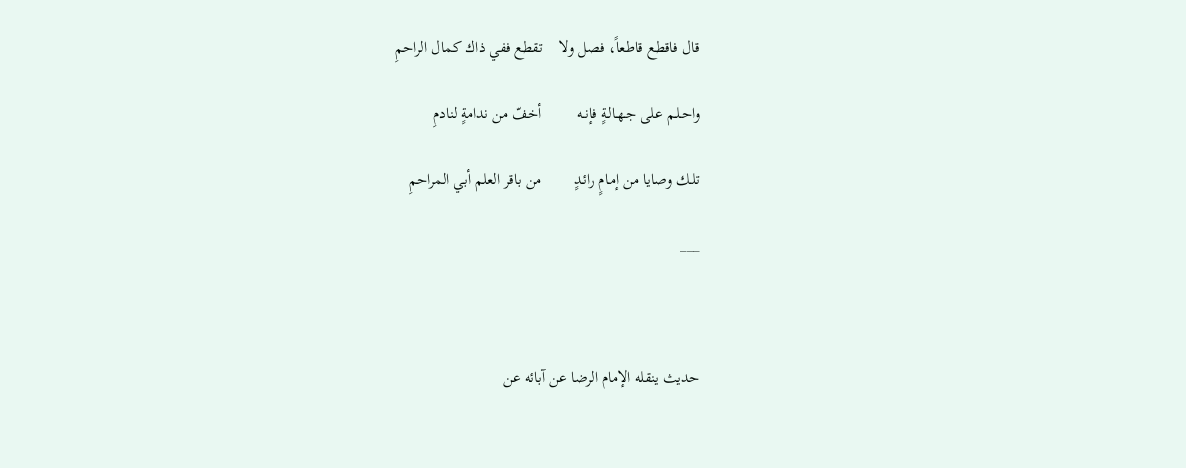قال فاقطع قاطعاً، فصل ولا    تقطع ففي ذاك كمال الراحمِ

واحـلـم على جـهـالـةٍ فإنـه         أخفّ من ندامةٍ لنادمِ

تلـك وصايا من إمـامٍ رائـدٍ        من باقر العلم أبي المراحمِ

___



حديث ينقله الإمام الرضا عن آبائه عن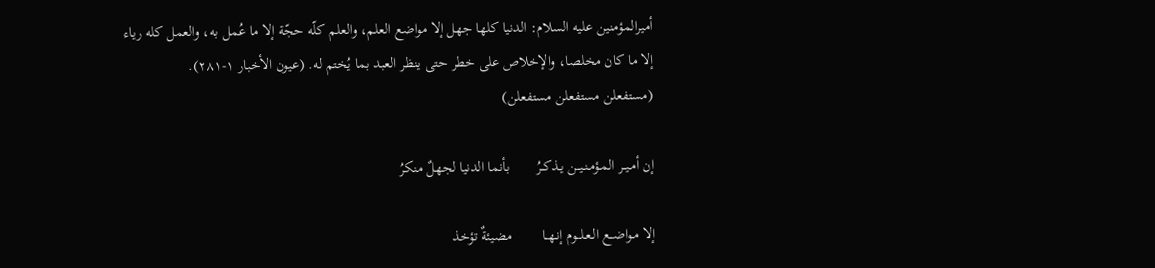أميرالمؤمنين عليه السلام: الدنيا كلها جهل إلا مواضع العلم، والعلم كلّه حجّة إلا ما عُمل به، والعمل كله رياء إلا ما كان مخلصا، والإخلاص على خطر حتى ينظر العبد بما يُختم له. (عيون الأخبار ١-٢٨١).       (مستفعلن مستفعلن مستفعلن)

إن أمـيــر المـؤمـنـيــن يـذكــرُ       بأنما الدنيا لجهلٌ منكرُ

إلا مـواضــع الـعـلـــوم إنـهــا        مضيئةٌ تؤخذ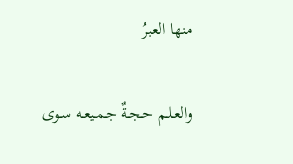منها العبرُ

والعـلـم حـجـةٌ جـمـيعـه سـوى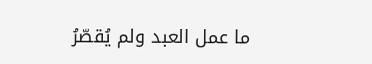ما عمل العبد ولم يُقصّرُ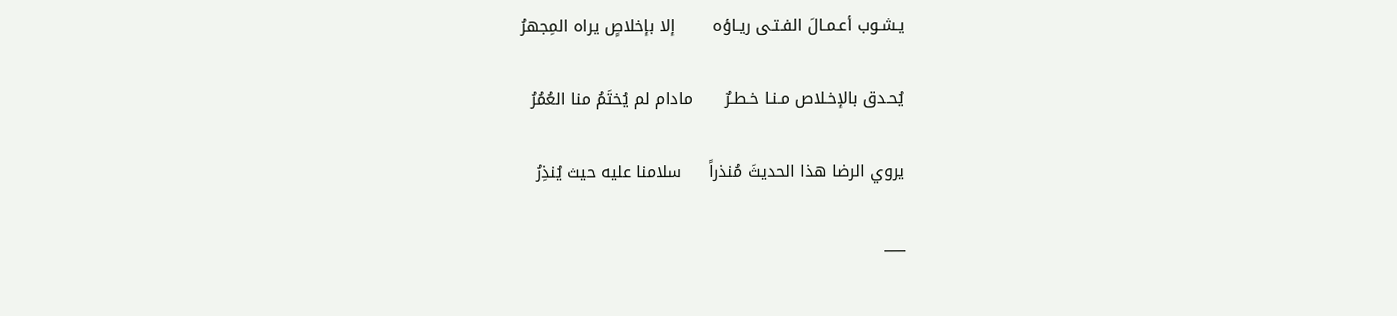يـشـوب أعـمـالَ الفـتـى ريـاؤه       إلا بإخلاصٍ يراه المِجهرُ

يُحـدق بالإخـلاص مـنـا خـطـرٌ      مادام لم يُختَمُ منا العُمُرُ

يروي الرضا هذا الحديثَ مُنذراً     سلامنا عليه حيث يُنذِرُ

___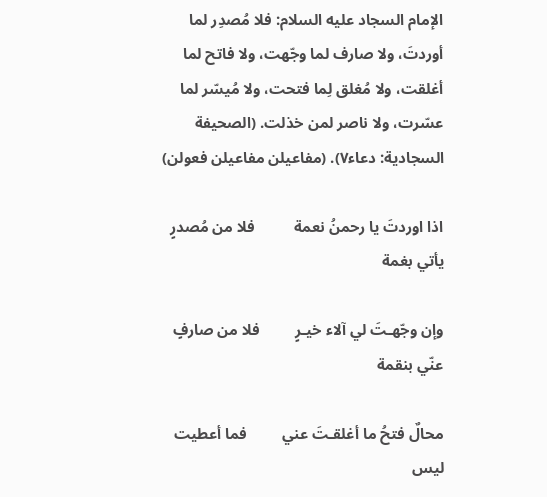الإمام السجاد عليه السلام: فلا مُصدِر لما أوردتَ، ولا صارف لما وجّهت، ولا فاتح لما أغلقت، ولا مُغلق لِما فتحت، ولا مُيسّر لما عسّرت، ولا ناصر لمن خذلت. (الصحيفة السجادية: دعاء٧). (مفاعیلن مفاعیلن فعولن)

اذا اوردتَ يا رحمنُ نعمة          فلا من مُصدرٍ يأتي بغمة

وإن وجّهـتَ لي آلاء خيـرٍ         فلا من صارفٍ عنّي بنقمة

محالٌ فتحُ ما أغلقـتَ عني         فما أعطيت ليس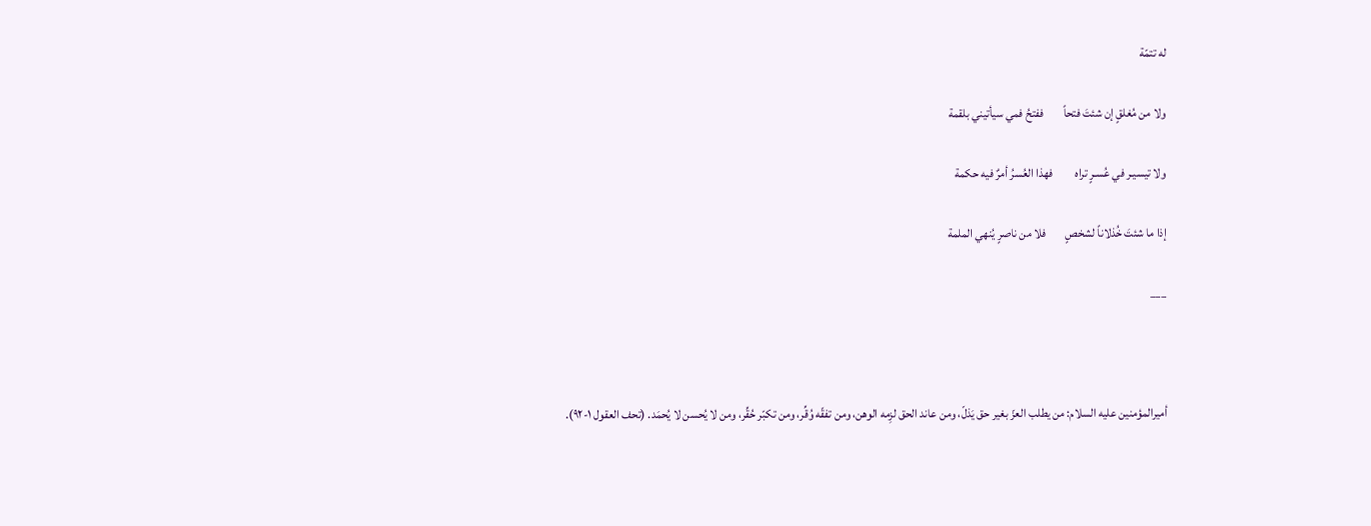له تتمّة

ولا من مُغلقٍ إن شئتَ فتحاً        ففتحُ فمي سيأتيني بلقمة

ولا تيسيـر في عُسـرٍ تراه         فهذا العُسرُ أمرٌ فيه حكمة

إذا ما شئتَ خُذلاناً لشخصٍ        فلا من ناصرٍ يُنهي الملمة

___



أميرالمؤمنين عليه السلام: من يطلب العزّ بغير حق يَذلّ، ومن عاند الحق لزِمه الوهن، ومن تفقّه وُقِّر، ومن تكبّر حُقِّر، ومن لا يُحسن لا يُحمَد. (تحف العقول ١-٩٢).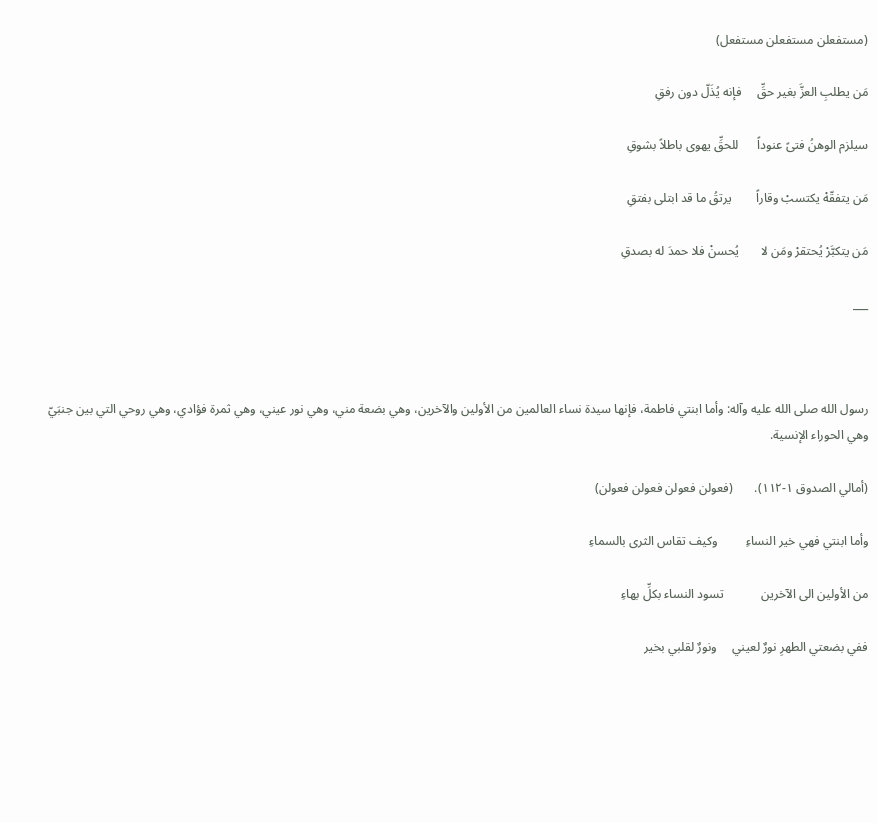(مستفعلن مستفعلن مستفعل)

مَن يطلبِ العزَّ بغير حقِّ     فإنه يُذَلّ دون رفقِ

سيلزم الوهنُ فتىً عنوداً      للحقِّ يهوى باطلاً بشوقِ

مَن يتفقّهْ يكتسبْ وقاراً        يرتقُ ما قد ابتلى بفتقِ

مَن يتكبَّرْ يُحتقرْ ومَن لا       يُحسنْ فلا حمدَ له بصدقِ

___



رسول الله صلى الله عليه وآله: وأما ابنتي فاطمة، فإنها سيدة نساء العالمين من الأولين والآخرين، وهي بضعة مني، وهي نور عيني، وهي ثمرة فؤادي، وهي روحي التي بين جنبَيّ وهي الحوراء الإنسية.

(أمالي الصدوق ١-١١٢).       (فعولن فعولن فعولن فعولن)

وأما ابنتي فهي خير النساءِ         وكيف تقاس الثرى بالسماءِ

من الأولين الى الآخرين            تسود النساء بكلِّ بهاءِ

ففي بضعتي الطهرِ نورٌ لعيني     ونورٌ لقلبي بخير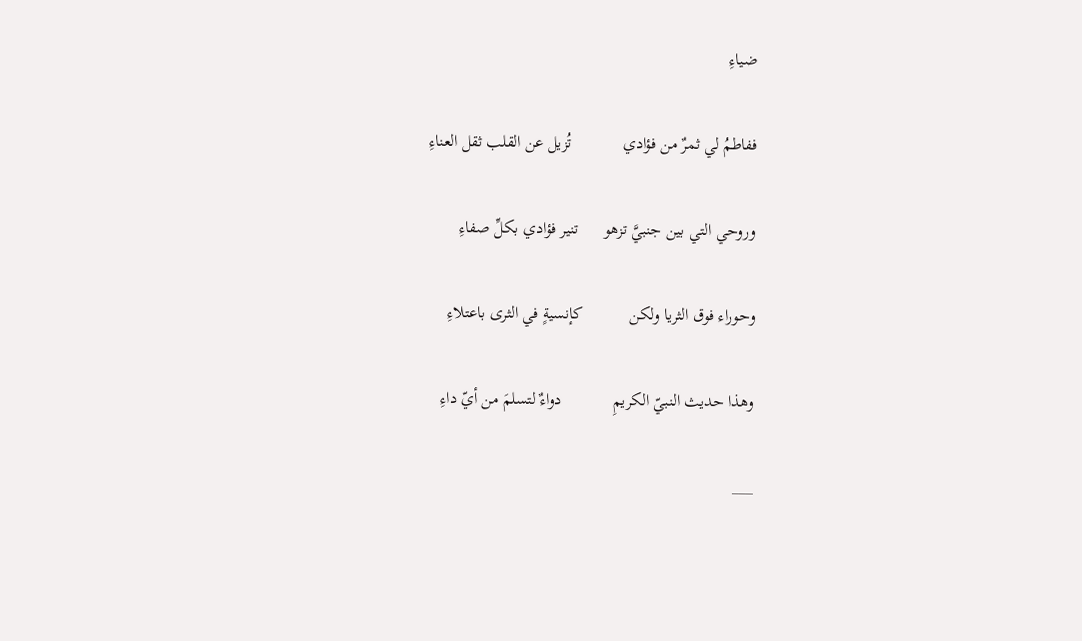ضياءِ

ففاطمُ لي ثمرٌ من فؤادي            تُزيل عن القلب ثقل العناءِ

وروحي التي بين جنبيَّ تزهو      تنير فؤادي بكلِّ صفاءِ

وحوراء فوق الثريا ولكن           كإنسيةٍ في الثرى باعتلاءِ

وهذا حديث النبيّ الكريمِ            دواءٌ لتسلمَ من أيّ داءِ

___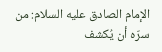الإمام الصادق عليه السلام: من سرّه أن يُكشف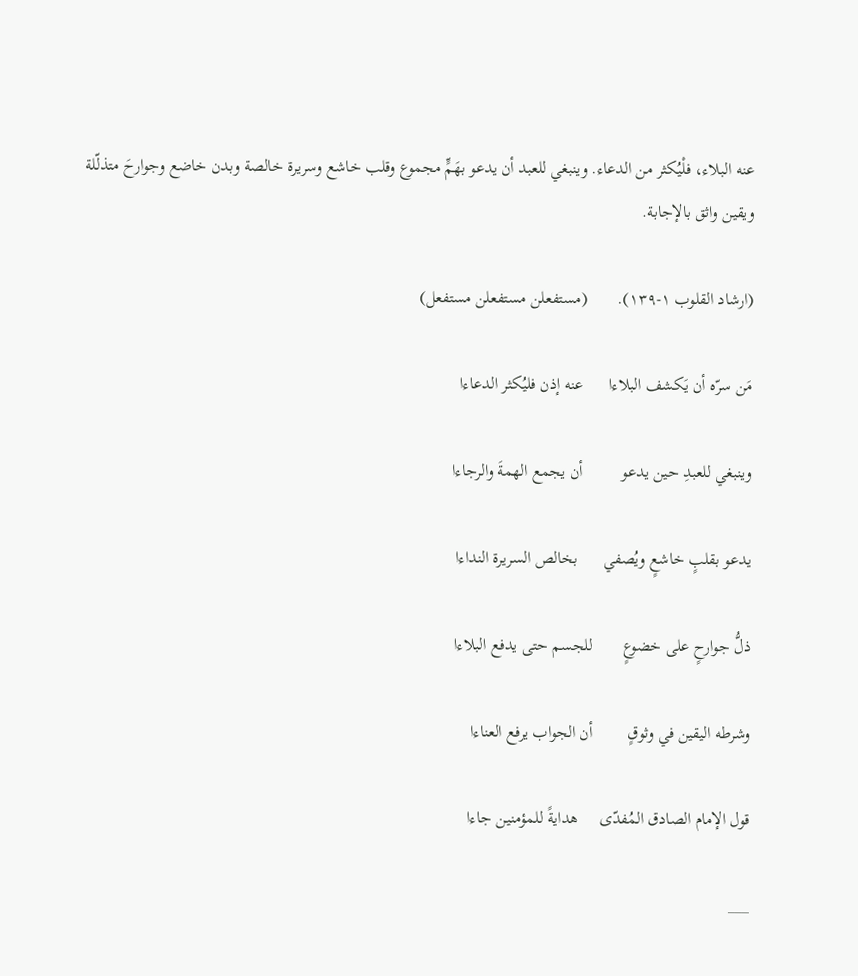عنه البلاء، فلْيُكثر من الدعاء. وينبغي للعبد أن يدعو بهَمٍّ مجموع وقلب خاشع وسريرة خالصة وبدن خاضع وجوارحَ متذلّلة ويقين واثق بالإجابة.

(ارشاد القلوب ١-١٣٩).       (مستفعلن مستفعلن مستفعل)

مَن سرّه أن يَكشف البلاءا      عنه إذن فليُكثر الدعاءا

وينبغي للعبدِ حين يدعو         أن يجمع الهمةَ والرجاءا

يدعو بقلبٍ خاشعٍ ويُصفي      بخالص السريرة النداءا

ذلُّ جوارحٍ على خضوعٍ       للجسم حتى يدفع البلاءا

وشرطه اليقين في وثوقٍ        أن الجواب يرفع العناءا

قول الإمام الصادق المُفدّى     هدايةً للمؤمنين جاءا

___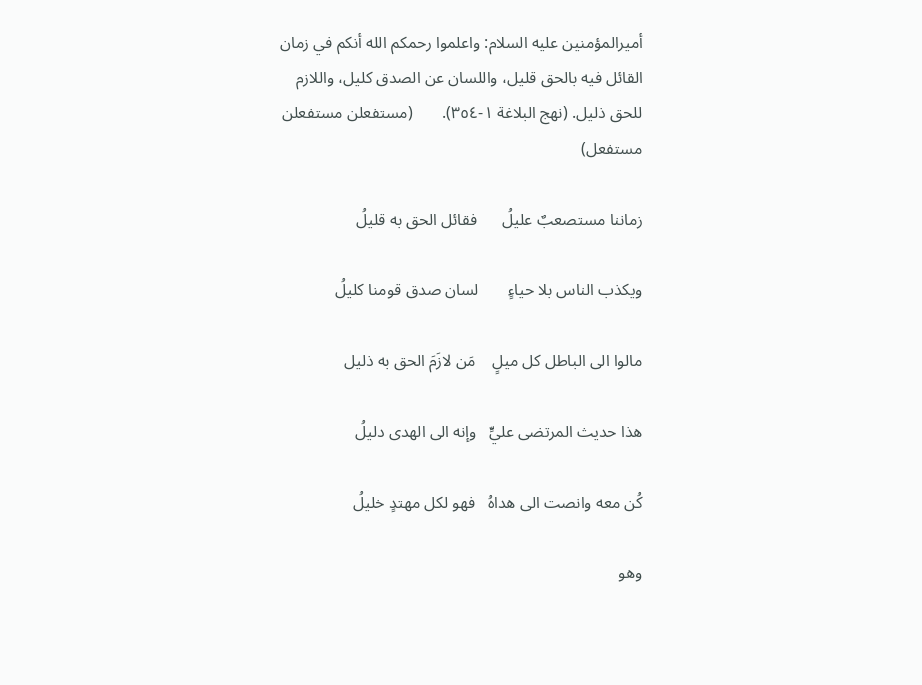أميرالمؤمنين عليه السلام: واعلموا رحمكم الله أنكم في زمان القائل فيه بالحق قليل، واللسان عن الصدق كليل، واللازم للحق ذليل. (نهج البلاغة ١-٣٥٤).       (مستفعلن مستفعلن مستفعل)

زماننا مستصعبٌ عليلُ      فقائل الحق به قليلُ

ويكذب الناس بلا حياءٍ       لسان صدق قومنا كليلُ

مالوا الى الباطل كل ميلٍ    مَن لازَمَ الحق به ذليل

هذا حديث المرتضى عليٍّ   وإنه الى الهدى دليلُ

كُن معه وانصت الى هداهُ   فهو لكل مهتدٍ خليلُ

وهو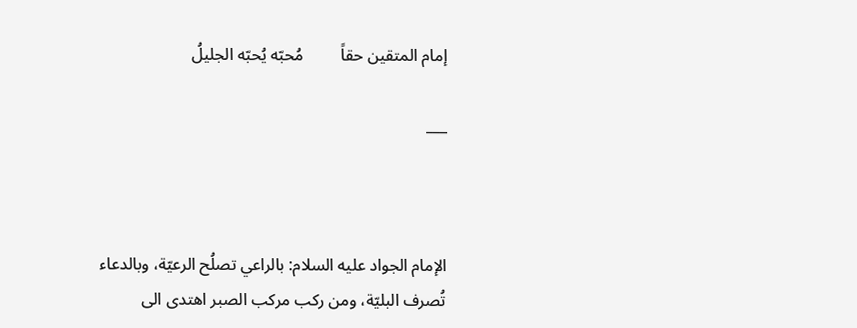إمام المتقين حقاً         مُحبّه يُحبّه الجليلُ

___



الإمام الجواد عليه السلام: بالراعي تصلُح الرعيّة، وبالدعاء تُصرف البليّة، ومن ركب مركب الصبر اهتدى الى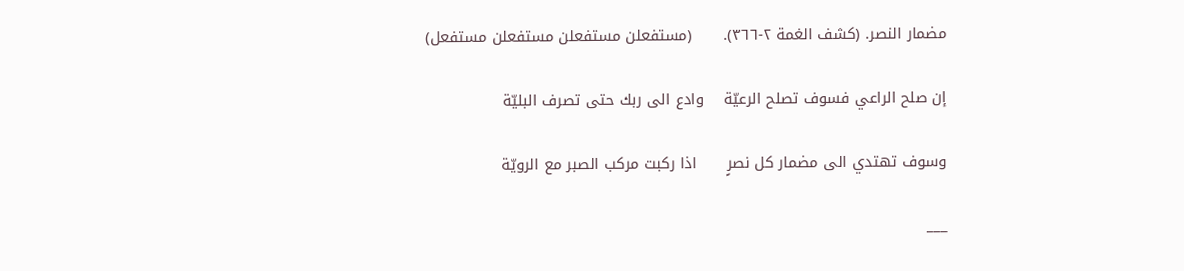مضمار النصر. (كشف الغمة ٢-٣٦٦).      (مستفعلن مستفعلن مستفعلن مستفعل)

إن صلح الراعي فسوف تصلح الرعيّة    وادع الى ربك حتى تصرف البليّة

وسوف تهتدي الى مضمار كل نصرٍ      اذا ركبت مركب الصبر مع الرويّة

___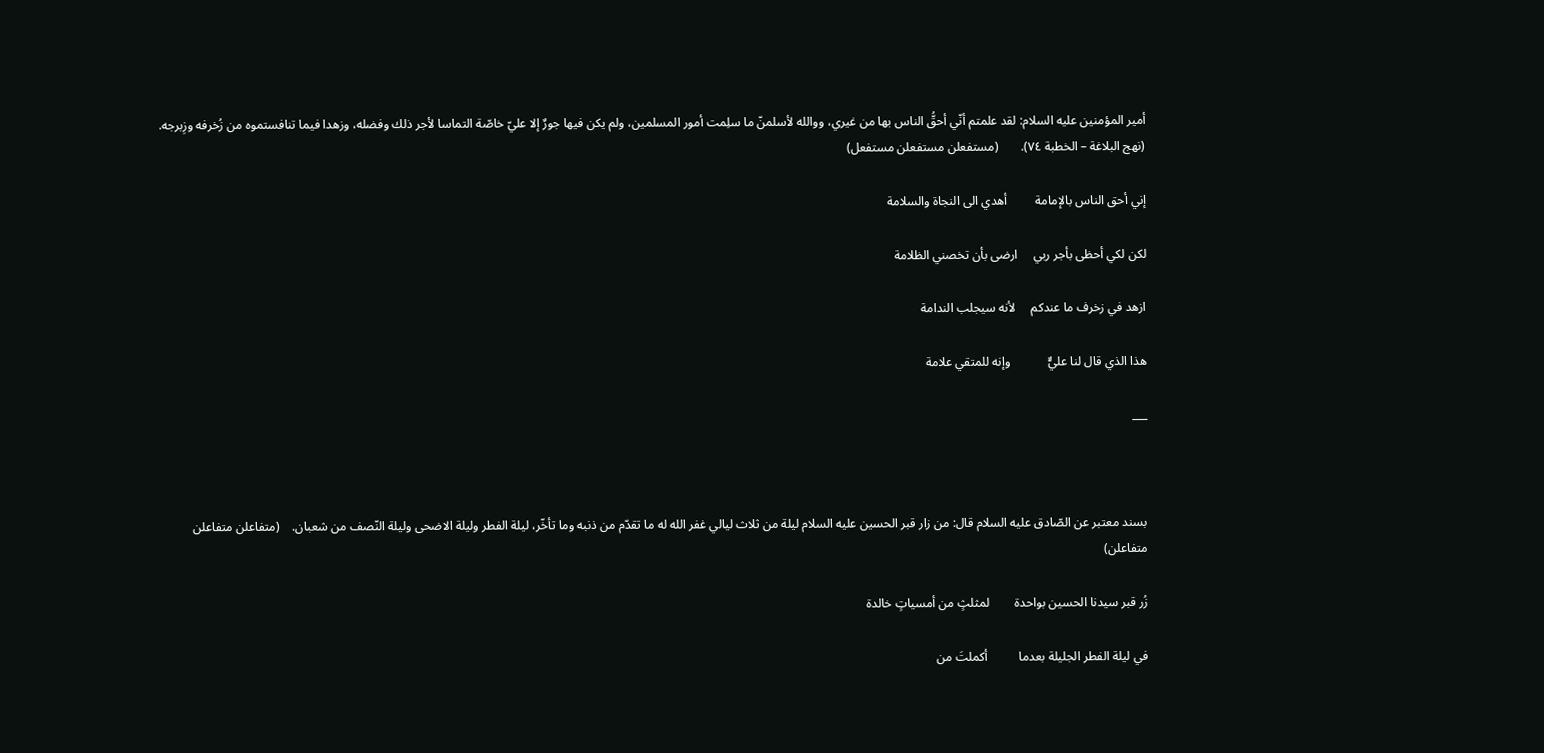أمير المؤمنين عليه السلام: لقد علمتم أنّي أحقُّ الناس بها من غيري، ووالله لأسلمنّ ما سلِمت أمور المسلمين، ولم يكن فيها جورٌ إلا عليّ خاصّة التماسا لأجر ذلك وفضله، وزهدا فيما تنافستموه من زُخرفه وزِبرجه. (نهج البلاغة – الخطبة ٧٤).       (مستفعلن مستفعلن مستفعل)

إني أحق الناس بالإمامة         أهدي الى النجاة والسلامة

لكن لكي أحظى بأجر ربي     ارضى بأن تخصني الظلامة

ازهد في زخرف ما عندكم     لأنه سيجلب الندامة

هذا الذي قال لنا عليٌّ            وإنه للمتقي علامة

___



بسند معتبر عن الصّادق عليه السلام قال: من زار قبر الحسين عليه السلام ليلة من ثلاث ليالي غفر الله له ما تقدّم من ذنبه وما تأخّر، ليلة الفطر وليلة الاضحى وليلة النّصف من شعبان.    (متفاعلن متفاعلن متفاعلن)

زُر قبر سيدنا الحسين بواحدة        لمثلثٍ من أمسياتٍ خالدة

في ليلة الفطر الجليلة بعدما          أكملتَ من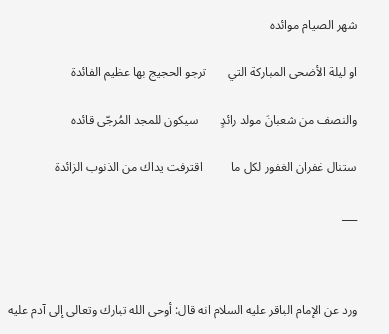شهر الصيام موائده

او ليلة الأضحى المباركة التي       ترجو الحجيج بها عظيم الفائدة

والنصف من شعبانَ مولد رائدٍ       سيكون للمجد المُرجّى قائده

ستنال غفران الغفور لكل ما         اقترفت يداك من الذنوب الزائدة

___



ورد عن الإمام الباقر عليه السلام انه قال: أوحى الله تبارك وتعالى إلى آدم عليه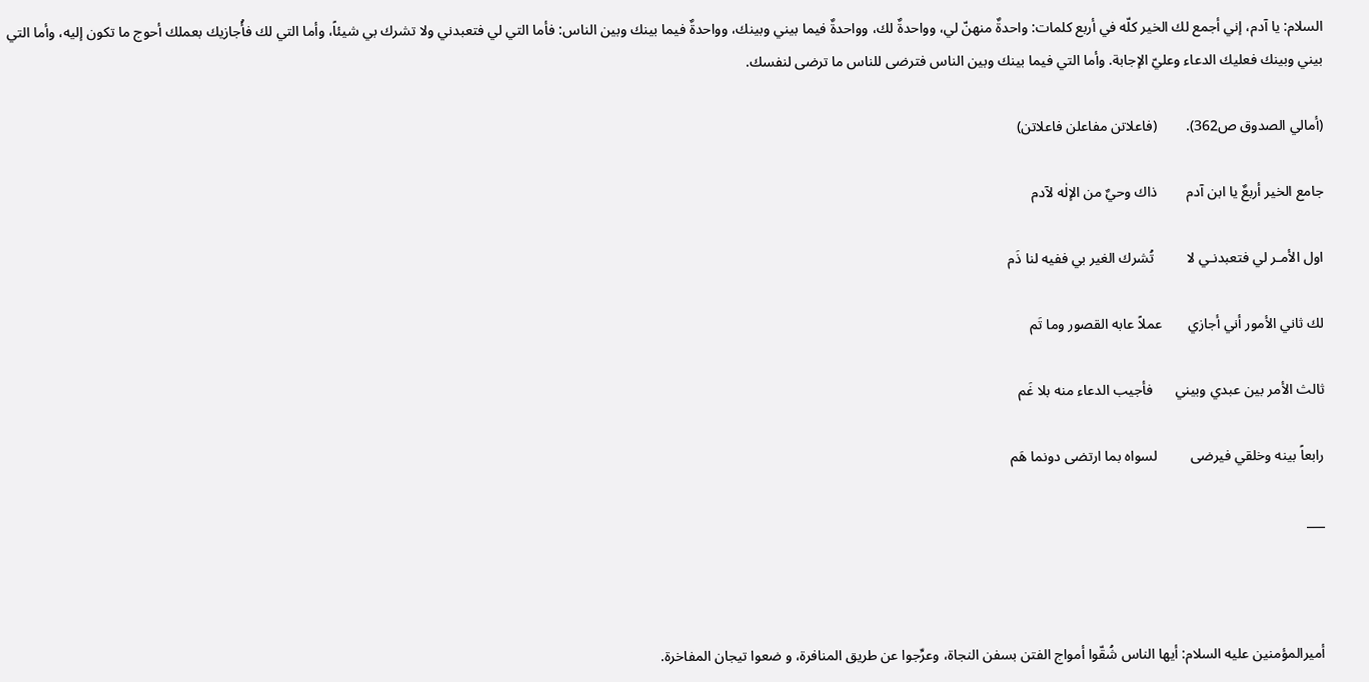السلام: يا آدم، إني أجمع لك الخير كلّه في أربع كلمات: واحدةٌ منهنّ لي، وواحدةٌ لك، وواحدةٌ فيما بيني وبينك، وواحدةٌ فيما بينك وبين الناس: فأما التي لي فتعبدني ولا تشرك بي شيئاً، وأما التي لك فأُجازيك بعملك أحوج ما تكون إليه، وأما التي بيني وبينك فعليك الدعاء وعليّ الإجابة. وأما التي فيما بينك وبين الناس فترضى للناس ما ترضى لنفسك.

(أمالي الصدوق ص362).        (فاعلاتن مفاعلن فاعلاتن)

جامع الخير أربعٌ يا ابن آدم        ذاك وحيٌ من الإلٰه لآدم

اول الأمـر لي فتعبدنـي لا         تُشرك الغير بي ففيه لنا ذَم

لك ثاني الأمور أني أجازي       عملاً عابه القصور وما تَم

ثالث الأمر بين عبدي وبيني      فأجيب الدعاء منه بلا غَم

رابعاً بينه وخلقي فيرضى         لسواه بما ارتضى دونما هَم

___



أميرالمؤمنين عليه السلام: أيها الناس شُقّوا أمواج الفتن بسفن النجاة، وعرِّجوا عن طريق المنافرة، و ضعوا تيجان المفاخرة.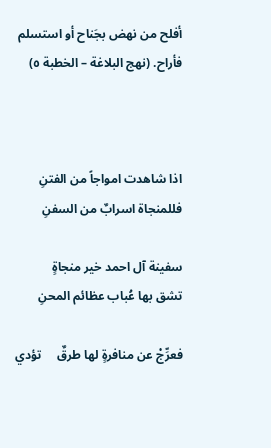أفلح من نهض بجَناح أو استسلم فأراح. (نهج البلاغة – الخطبة ٥)



اذا شاهدت امواجاً من الفتنِ    فللمنجاة اسرابٌ من السفنِ

سفينة آل احمد خير منجاةٍ      تشق بها عُباب عظائم المحنِ

فعرِّجْ عن منافرةٍ لها طرقٌ     تؤدي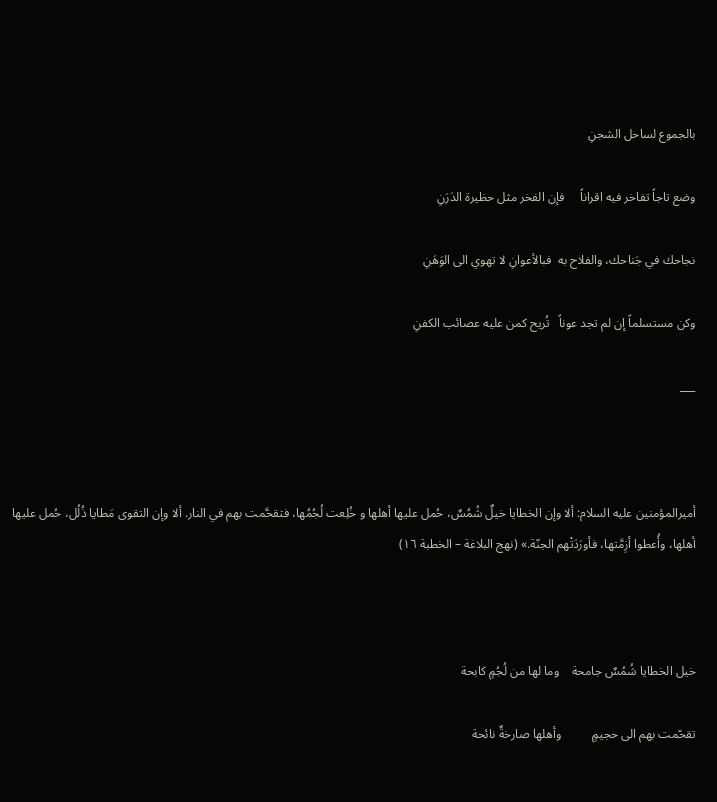بالجموع لساحل الشجنِ

وضع تاجاً تفاخر فيه اقراناً     فإن الفخر مثل حظيرة الدَرَنِ

نجاحك في جَناحك، والفلاح به  فبالأعوانِ لا تهوي الى الوَهَنِ

وكن مستسلماً إن لم تجد عوناً   تُريح كمن عليه عصائب الكفنِ

___



أميرالمؤمنين عليه السلام: ألا وإن الخطايا خيلٌ شُمُسٌ، حُمل عليها أهلها و خُلِعت لُجُمُها، فتقحَّمت بهم في النار. ألا وإن التقوى مَطايا ذُلُل، حُمل عليها أهلها، وأُعطوا أزِمَّتها، فأورَدَتْهم الجنّة.» (نهج البلاغة – الخطبة ١٦)



خيل الخطايا شُمُسٌ جامحة    وما لها من لُجُمٍ كابحة

تقحّمت بهم الى حجيمٍ          وأهلها صارخةٌ نائحة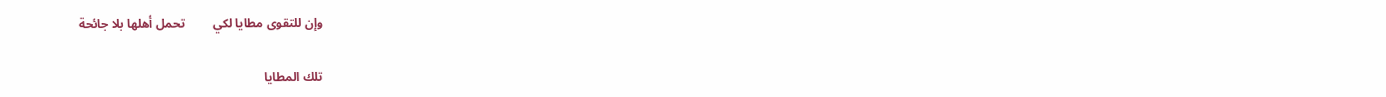وإن للتقوى مطايا لكي         تحمل أهلها بلا جائحة

تلك المطايا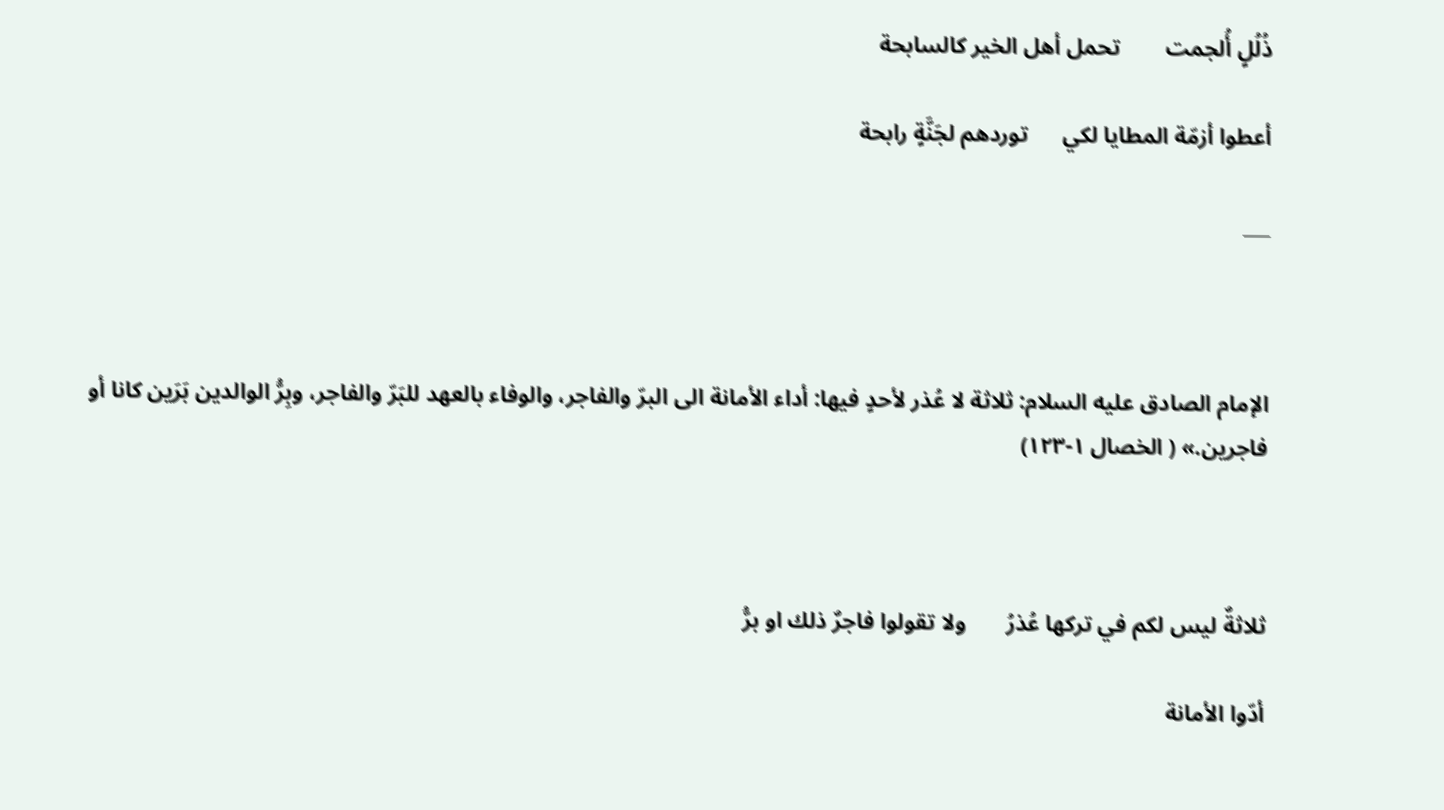ذُلُلٍ أُلجمت        تحمل أهل الخير كالسابحة

أعطوا أزمّة المطايا لكي      توردهم لجَنَّةٍ رابحة

___



الإمام الصادق عليه السلام: ثلاثة لا عُذر لأحدٍ فيها: أداء الأمانة الى البرّ والفاجر، والوفاء بالعهد للبَرّ والفاجر، وبِرُّ الوالدين بَرَين كانا أو فاجرين.» ( الخصال ١-١٢٣)



ثلاثةٌ ليس لكم في تركها عُذرُ       ولا تقولوا فاجرٌ ذلك او برُّ

أدّوا الأمانة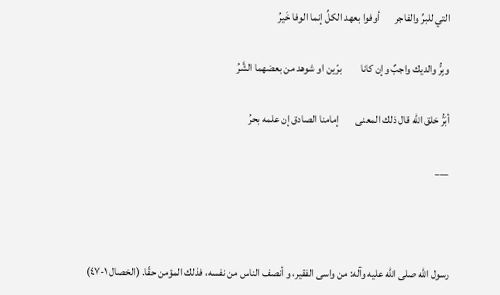التي للبرِّ والفاجر       أوفوا بعهد الكلِّ إنما الوفا خَيرُ

وبِرُّ والديك واجبٌ وإن كانا         برّين او شوهد من بعضهما الشَّرُ

أبَرُّ خلق الله قال ذلك المعنى        إمامنا الصادق إن علمه بحرُ

___



رسول الله صلى الله عليه وآله: من واسى الفقير، و أنصف الناس من نفسه، فذلك المؤمن حقّا. (الخصال ١-٤٧)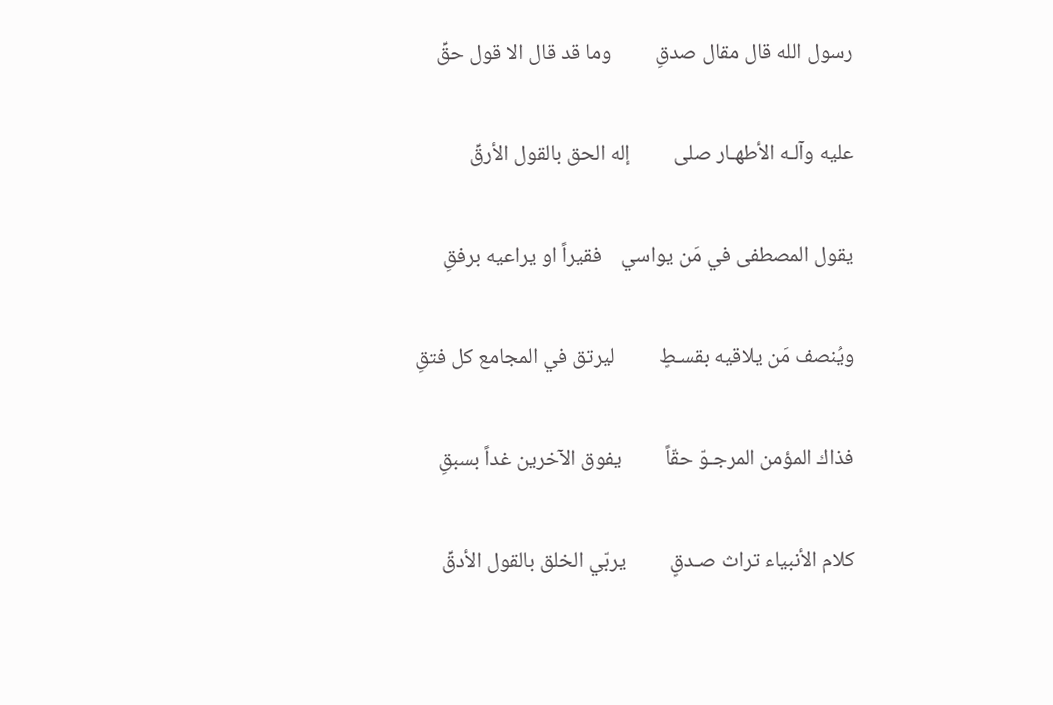رسول الله قال مقال صدقِ         وما قد قال الا قول حقِّ

عليه وآلـه الأطهـار صلى         إله الحق بالقول الأرقِّ

يقول المصطفى في مَن يواسي    فقيراً او يراعيه برفقِ

ويُنصف مَن يلاقيه بقسـطٍ         ليرتق في المجامع كل فتقِ

فذاك المؤمن المرجـوّ حقّاً         يفوق الآخرين غداً بسبقِ

كلام الأنبياء تراث صـدقٍ         يربّي الخلق بالقول الأدقِّ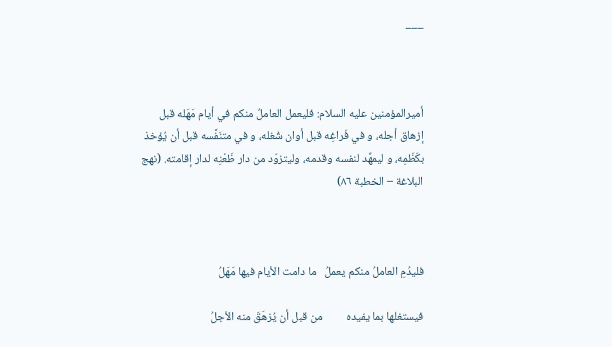___



أميرالمؤمنين عليه السلام: فليعمل العاملُ منكم في أيام مَهَله قبل إزهاق أجله، و في فَراغِه قبل أوان شُغله، و في متنَفَّسه قبل أن يُؤخذ بكَظَمِه، و ليمهِّد لنفسه وقدمه، وليتزوّد من دار ظَعْنِه لدار إقامته. (نهج البلاغة – الخطبة ٨٦)



فليدُمِ العاملُ منكم يعملُ   ما دامت الأيام فيها مَهَلُ

فيستغلها بما يفيده         من قبل أن يُزهَقَ منه الأجلُ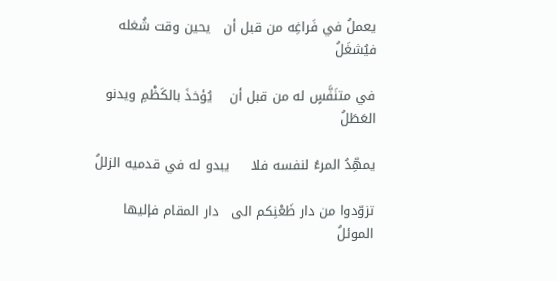يعملُ في فَراغِه من قبل أن   يحين وقت شُغله فيُشغَلُ

في متنَفَّسٍ له من قبل أن    يُؤخذَ بالكَظْمِ ويدنو العَطَلُ

يمهِّدُ المرءُ لنفسه فلا     يبدو له في قدميه الزللُ

تزوّدوا من دار ظَعْنِكم الى   دار المقام فإليها الموئلُ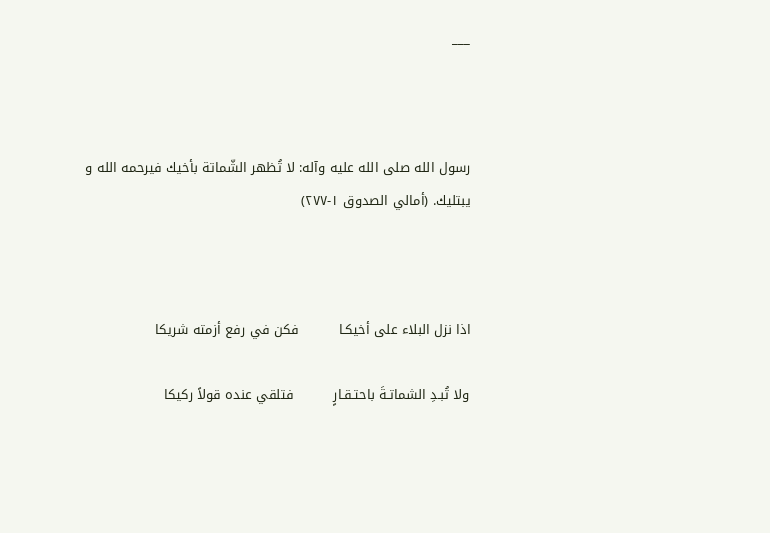___



رسول الله صلى الله عليه وآله: لا تُظهر الشّماتة بأخيك فيرحمه الله و يبتليك. (أمالي الصدوق ١-٢٧٧)



اذا نزل البلاء على أخيكـا         فكن في رفع أزمته شريكا

ولا تُبـدِ الشماتـةَ باحتـقـارٍ         فتلقي عنده قولاً ركيكا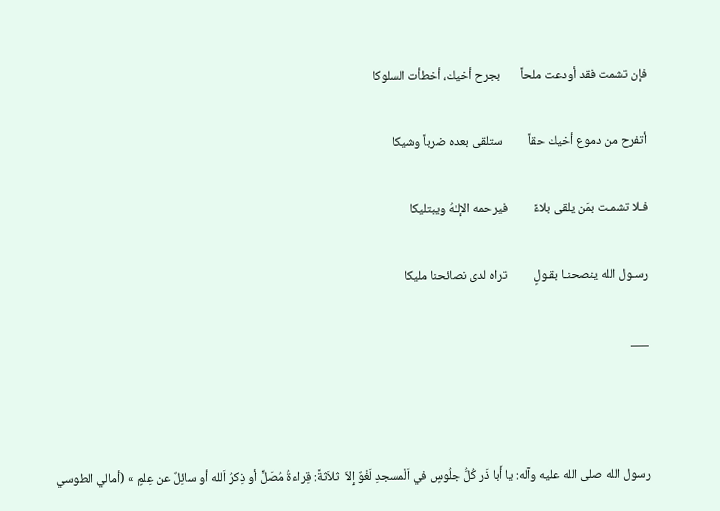فإن تشمت فقد أودعت ملحاً       بجرح أخيك، أخطأت السلوكا

أتفرح من دموع أخيك حقاً         ستلقى بعده ضرباً وشيكا

فـلا تشمـت بمَن يلقى بلاءً         فيرحمه الإلـٰهُ ويبتليكا

رسـول الله ينصحنـا بقـولٍ         تراه لدى نصائحنا مليكا

___



رسول الله صلى الله عليه وآله: يا أَبا ذَر كُلُّ جلُوسٍ في اَلْمسجدِ لَغْوٌ إِلاّ  ثلاَثةً: قِراءةُ مُصَلٍّ أو ذِكرُ اَلله أو سائِلٌ عن عِلمٍ » (أمالي الطوسي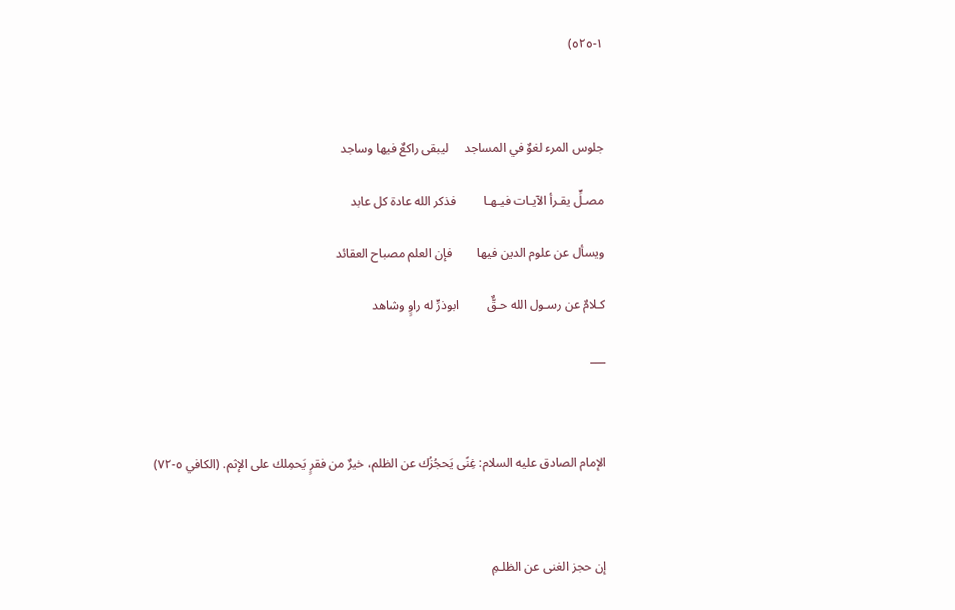١-٥٢٥)



جلوس المرء لغوٌ في المساجد     ليبقى راكعٌ فيها وساجد

مصـلٍّ يقـرأ الآيـات فيـهـا         فذكر الله عادة كل عابد

ويسأل عن علوم الدين فيها        فإن العلم مصباح العقائد

كـلامٌ عن رسـول الله حـقٌّ         ابوذرٍّ له راوٍ وشاهد

___



الإمام الصادق عليه السلام: غِنًى يَحجُزُك عن الظلم، خيرٌ من فقرٍ يَحمِلك على الإثم. (الكافي ٥-٧٢)



إن حجز الغنى عن الظلـمِ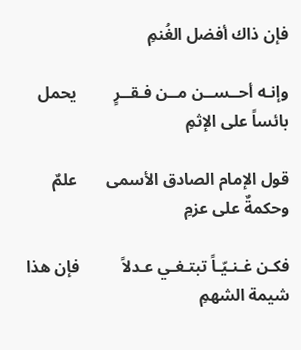فإن ذاك أفضل الغُنمِ

وإنـه أحــســن مــن فـقــرٍ         يحمل بائساً على الإثمِ

قول الإمام الصادق الأسمى       علمٌ وحكمةٌ على عزمِ

فكـن غـنـيّـاً تبتـغـي عـدلاً          فإن هذا شيمة الشهمِ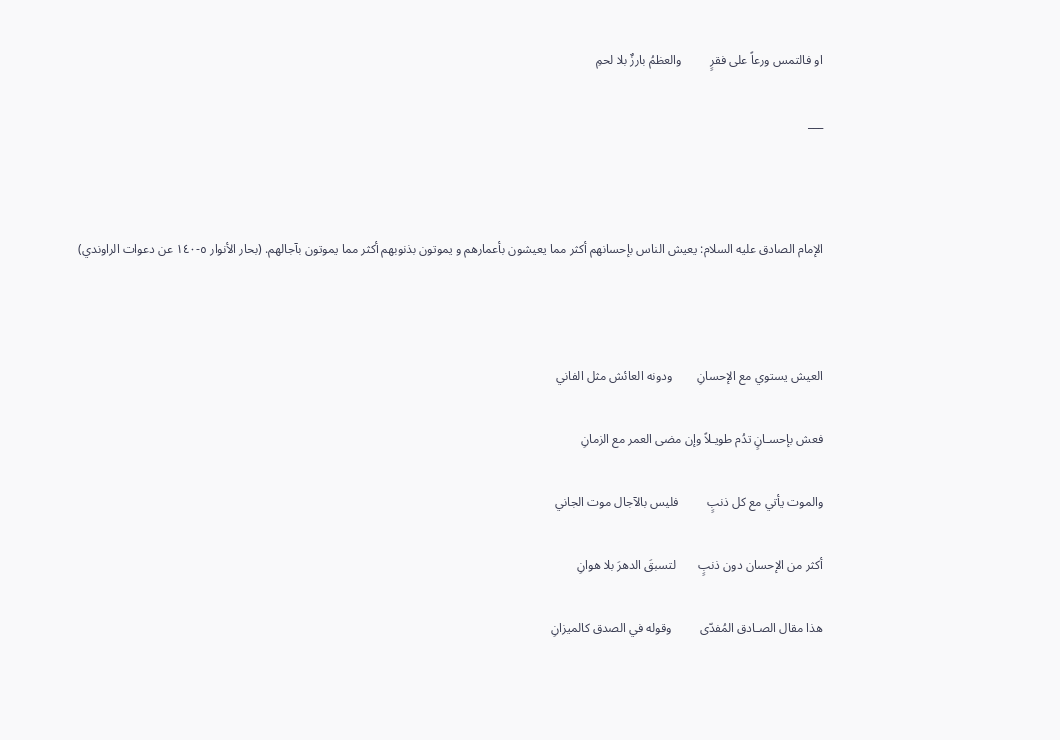او فالتمس ورعاً على فقرٍ         والعظمُ بارزٌ بلا لحمِ

___



الإمام الصادق عليه السلام: يعيش الناس بإحسانهم أكثر مما يعيشون بأعمارهم و يموتون بذنوبهم أكثر مما يموتون بآجالهم. (بحار الأنوار ٥-١٤٠ عن دعوات الراوندي)



العيش يستوي مع الإحسانِ        ودونه العائش مثل الفاني

فعش بإحسـانٍ تدُم طويـلاً وإن مضى العمر مع الزمانِ

والموت يأتي مع كل ذنبٍ         فليس بالآجال موت الجاني

أكثر من الإحسان دون ذنبٍ       لتسبقَ الدهرَ بلا هوانِ

هذا مقال الصـادق المُفدّى         وقوله في الصدق كالميزانِ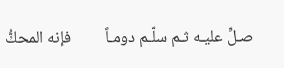صـلِّ عليـه ثـم سلّـم دومـاً         فإنه المحكُّ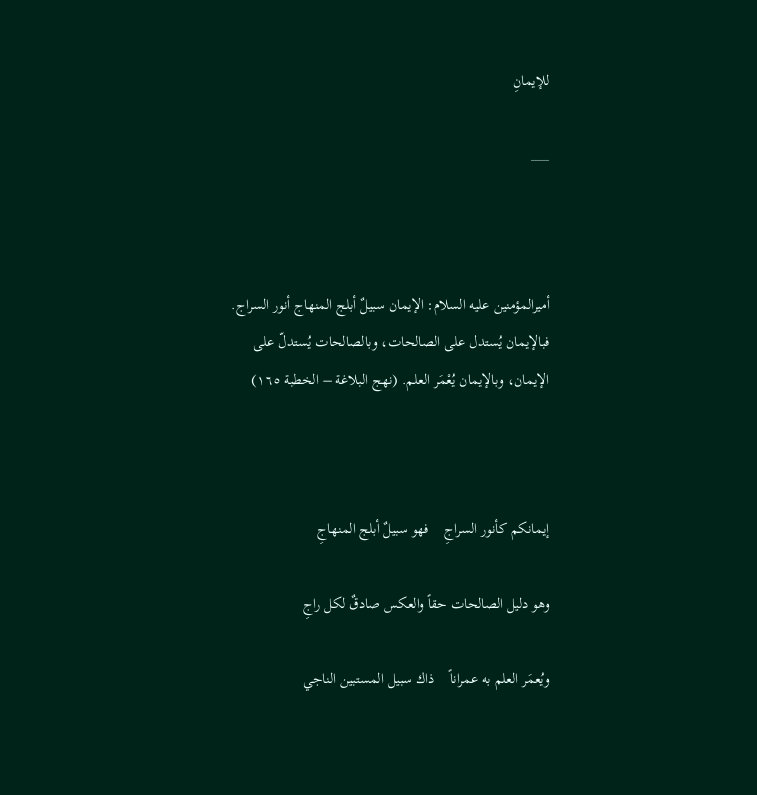للإيمانِ

___



أميرالمؤمنين عليه السلام: الإيمان سبيلٌ أبلج المنهاج أنور السراج. فبالإيمان يُستدل على الصالحات، وبالصالحات يُستدلّ على الإيمان، وبالإيمان يُعْمَر العلم. (نهج البلاغة – الخطبة ١٦٥)



إيمانكم كأنور السراجِ    فهو سبيلٌ أبلج المنهاجِ

وهو دليل الصالحات حقاً والعكس صادقٌ لكل راجِ

ويُعمَر العلم به عمراناً    ذاك سبيل المستبين الناجي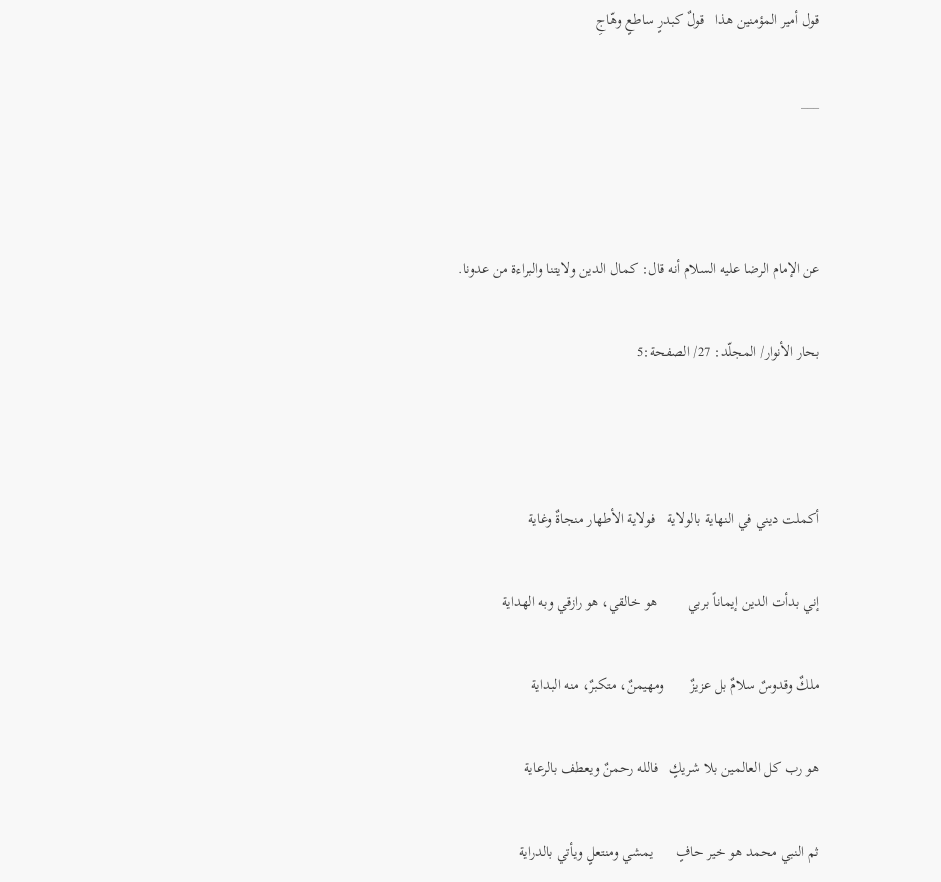قول أمير المؤمنين هذا   قولٌ كبدرٍ ساطعٍ وهّاجِ

___



عن الإمام الرضا عليه السلام أنه قال: كمال الدين ولايتنا والبراءة من عدونا.

بحار الأنوار/ المجلّد: 27/ الصفحة:5



أكملت ديني في النهاية بالولاية   فولاية الأطهار منجاةٌ وغاية

إني بدأت الدين إيماناً بربي        هو خالقي، هو رازقي وبه الهداية

ملكٌ وقدوسٌ سلامٌ بل عزيزٌ       ومهيمنٌ، متكبرٌ، منه البداية

هو رب كل العالمين بلا شريكٍ   فالله رحمنٌ ويعطف بالرعاية

ثم النبي محمد هو خير حافٍ      يمشي ومنتعلٍ ويأتي بالدراية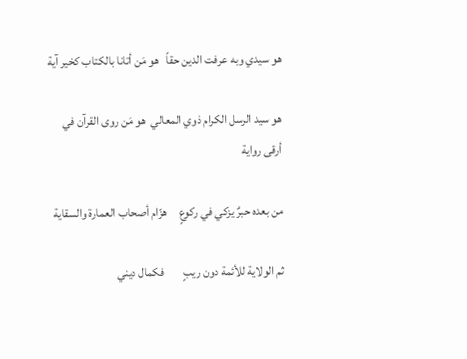هو سيدي وبه عرفت الدين حقاً   هو مَن أتانا بالكتاب كخير آية

هو سيد الرسل الكرام ذوي المعالي  هو مَن روى القرآن في أرقى رواية

من بعده حبرٌ يزكي في ركوعٍ     هزّام أصحاب العمارة والسقاية

ثم الولاية للأئمة دون ريبٍ        فكمال ديني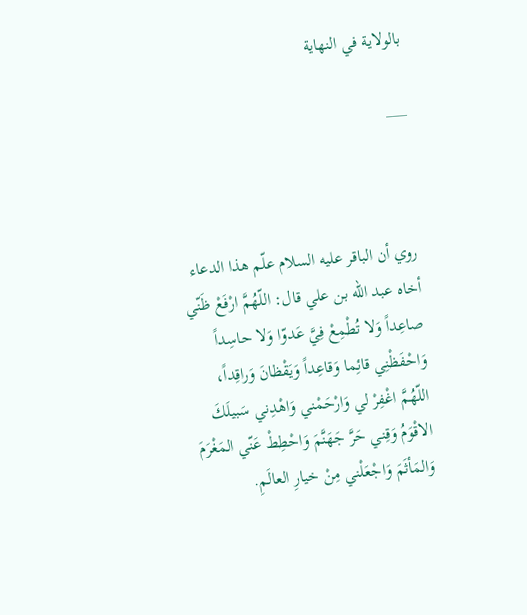بالولاية في النهاية

___



روي أن الباقر عليه السلام علّم هذا الدعاء أخاه عبد الله بن علي قال: اللّهُمَّ ارْفَعْ ظَنّي صاعِداً وَلا تُطْمِعْ فِيَّ عَدوّا وَلا حاسِداً وَاحْفَظْنِي قائِما وَقاعِداً وَيَقْظانَ وَراقِداً، اللّهُمَّ اغْفِرْ لي وَارْحَمْني وَاهْدِني سَبيلَكَ الاقْوَمُ وَقِني حَرَّ جَهَنَّمَ وَاحْطِطْ عَنّي المَغْرَمَ وَالمَأثَمَ وَاجْعَلْني مِنْ خيارِ العالَمِ.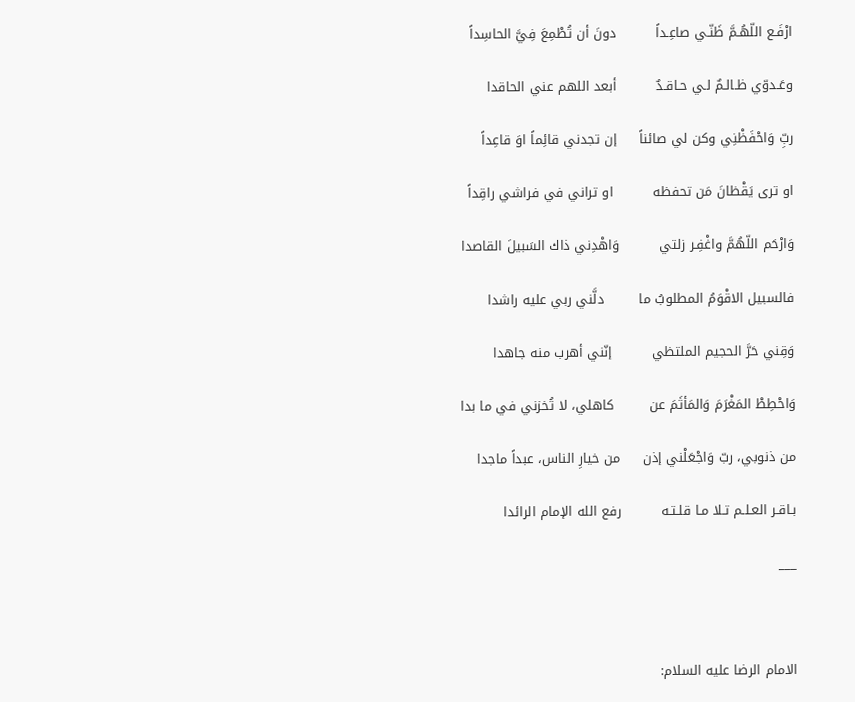ارْفَـع اللّهُـمَّ ظَنّـي صاعِـداً         دونَ أن تُطْمِعَ فِيَّ الحاسِداً

وعَـدوّي ظـالـمٌ لـي حـاقـدٌ         أبعد اللهم عني الحاقدا

ربِّ وَاحْفَظْنِي وكن لي صائناً     إن تجدني قائِماً اوَ قاعِداً

او ترى يَقْظانَ مَن تحفظه         او تراني في فراشي راقِداً

وَارْحَم اللّهُمَّ واغْفِـر زلتي         وَاهْدِني ذاك السَبيلَ القاصدا

فالسبيل الاقْوَمُ المطلوبُ ما        دلَّني ربي عليه راشدا

وَقِني حَرَّ الحجيم الملتظي         إنّني أهرب منه جاهدا

وَاحْطِطْ المَغْرَمَ وَالمَأثَمَ عن        كاهلي، لا تُخزني في ما بدا

من ذنوبي، ربّ وَاجْعَلْني إذن     من خيارِ الناس، عبداً ماجدا

بـاقـر العـلـم تـلا مـا قلـتـه         رفع الله الإمام الرائدا

___



الامام الرضا عليه السلام: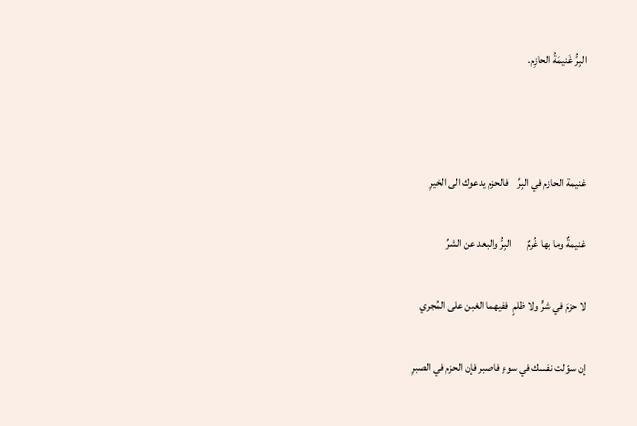البِرُّ غَنيمَةُ الحازِم.



غنيمة الحازم في البِرِّ    فالحزم يدعوك الى الخيرِ

غنيمةٌ وما بها غُرمٌ       البِرُّ والبعد عن الشرِّ

لا حزمَ في شرٍّ ولا ظلمٍ  ففيهما الغبن على المُجري

إن سوّلت نفسك في سوءٍ فاصبر فإن الحزم في الصبرِ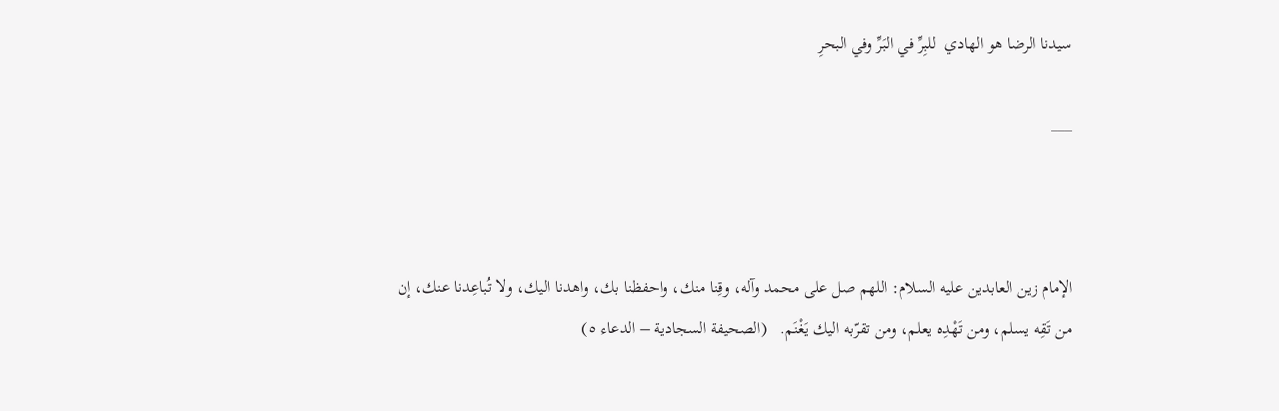سيدنا الرضا هو الهادي  للبِرِّ في البَرِّ وفي البحرِ

___



الإمام زين العابدين عليه السلام: اللهم صل على محمد وآله، وقِنا منك، واحفظنا بك، واهدنا اليك، ولا تُباعِدنا عنك، إن من تَقِه يسلم، ومن تَهْدِه يعلم، ومن تقرّبه اليك يَغْنَم.   (الصحيفة السجادية – الدعاء ٥)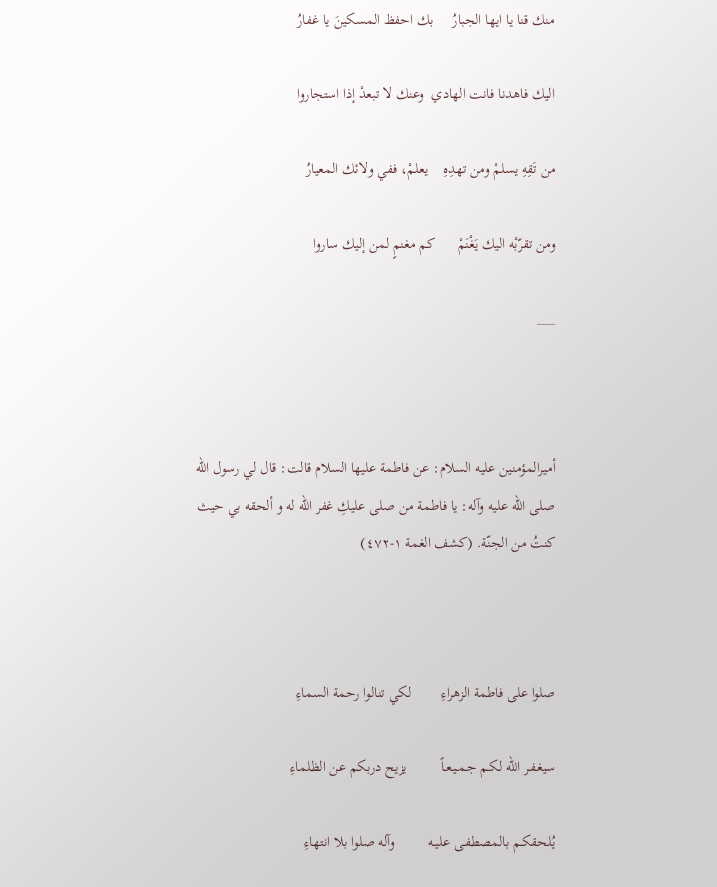منك قنا يا ايها الجبارُ     بك احفظ المسكينَ يا غفارُ

اليك فاهدنا فانت الهادي  وعنك لا تبعدْ إذا استجاروا

من تَقِهِ يسلمْ ومن تهدِهِ    يعلمْ، ففي ولائك المعيارُ

ومن تقرّبْه اليك يَغْنَمْ      كم مغنمٍ لمن إليك ساروا

___



أميرالمؤمنين عليه السلام: عن فاطمة عليها السلام قالت: قال لي رسول الله صلى الله عليه وآله: يا فاطمة من صلى عليكِ غفر الله له و ألحقه بي حيث كنتُ من الجنّة. (كشف الغمة ١-٤٧٢)



صلوا على فاطمة الزهراءِ        لكي تنالوا رحمة السماءِ

سيغـفـر الله لـكـم جـمـيـعـاً         يزيح دربكم عن الظلماءِ

يُلحقكـم بالمصطفـى عليـه         وآله صلوا بلا انتهاءِ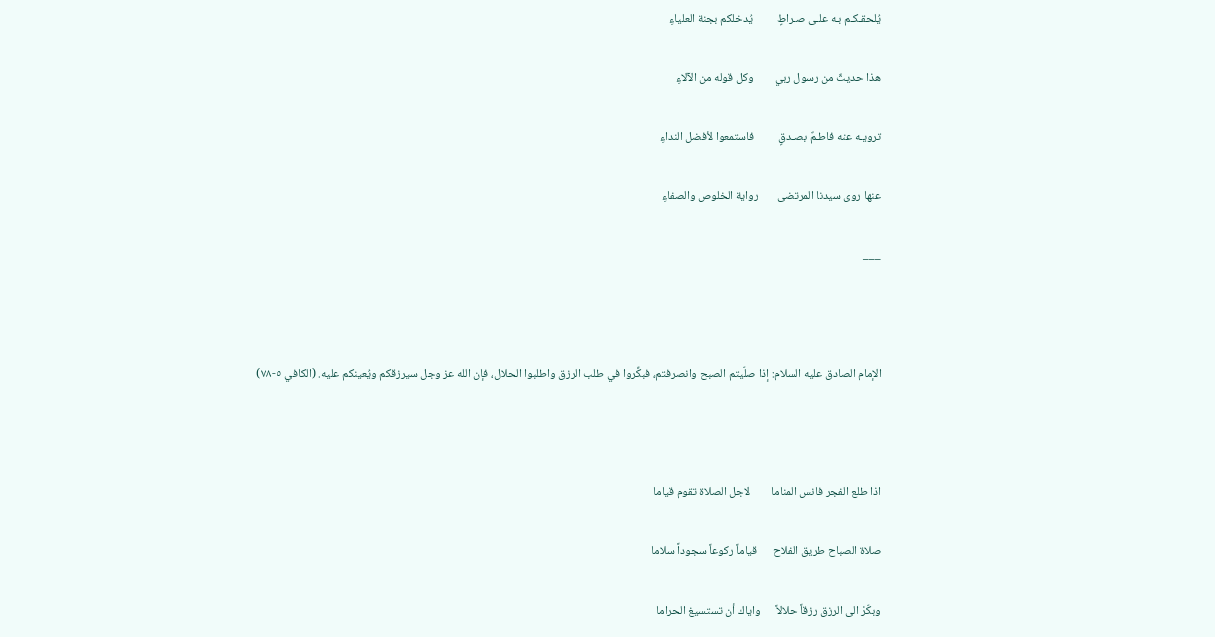يُلحقـكـم بـه علـى صـراطٍ         يُدخلكم بجنة العلياءِ

هذا حديثٌ من رسول ربي        وكل قوله من الآلاءِ

ترويـه عنه فاطـمٌ بصـدقٍ         فاستمعوا لأفضل النداءِ

عنها روى سيدنا المرتضى       رواية الخلوص والصفاءِ

___



الإمام الصادق عليه السلام: إذا صلّيتم الصبح وانصرفتم، فبكِّروا في طلب الرزق واطلبوا الحلال، فإن الله عز وجل سيرزقكم ويُعينكم عليه. (الكافي ٥-٧٨)



اذا طلع الفجر فانس المناما        لاجل الصلاة تقوم قياما

صلاة الصباح طريق الفلاح      قياماً ركوعاً سجوداً سلاما

وبكّرْ الى الرزق رزقاً حلالاً      واياك أن تستسيغ الحراما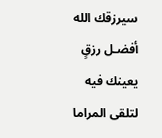سيرزقك الله أفضـل رزقٍ         يعينك فيه لتلقى المراما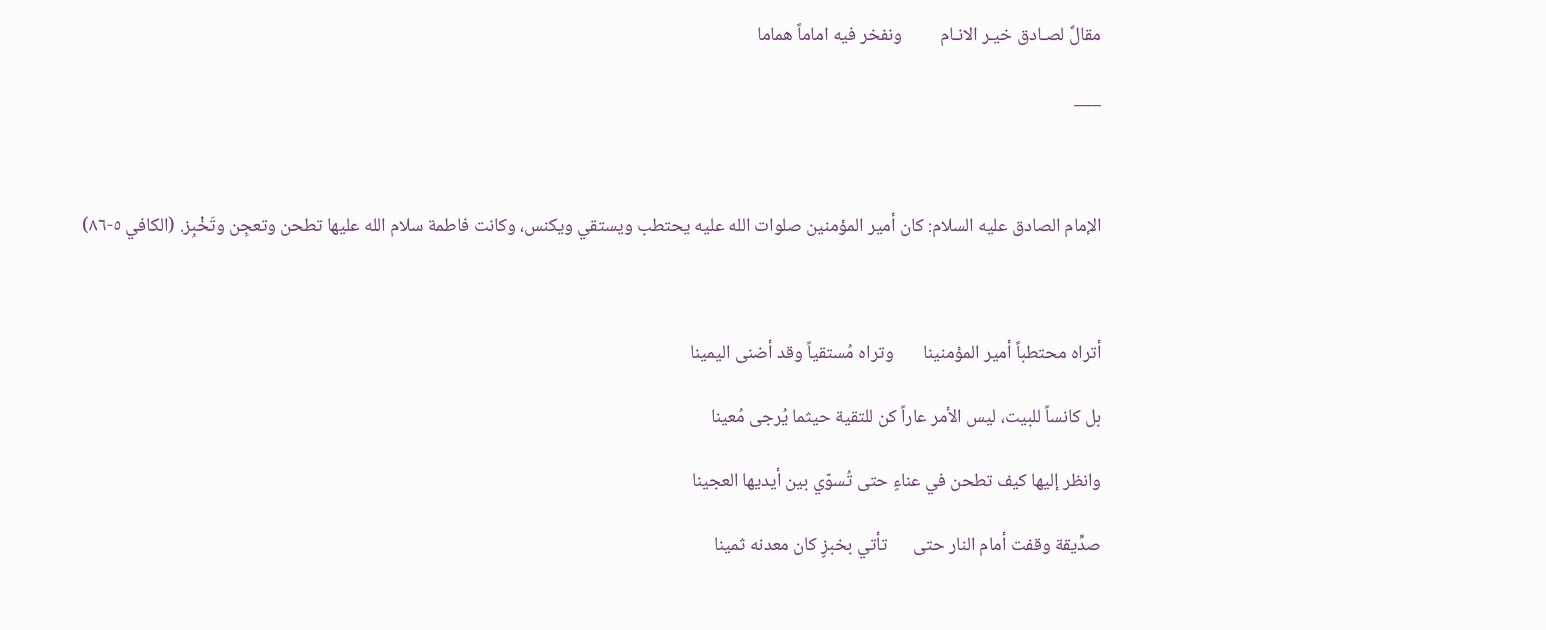مقالٌ لصـادق خيـر الانـام         ونفخر فيه اماماً هماما

___



الإمام الصادق عليه السلام: كان أمير المؤمنين صلوات الله عليه يحتطب ويستقي ويكنس، وكانت فاطمة سلام الله عليها تطحن وتعجِن وتَخْبِز. (الكافي ٥-٨٦)



أتراه محتطباً أمير المؤمنينا       وتراه مُستقياً وقد أضنى اليمينا

بل كانساً للبيت، ليس الأمر عاراً كن للتقية حيثما يُرجى مُعينا

وانظر إليها كيف تطحن في عناءٍ حتى تُسوّي بين أيديها العجينا

صدِّيقة وقفت أمام النار حتى      تأتي بخبزٍ كان معدنه ثمينا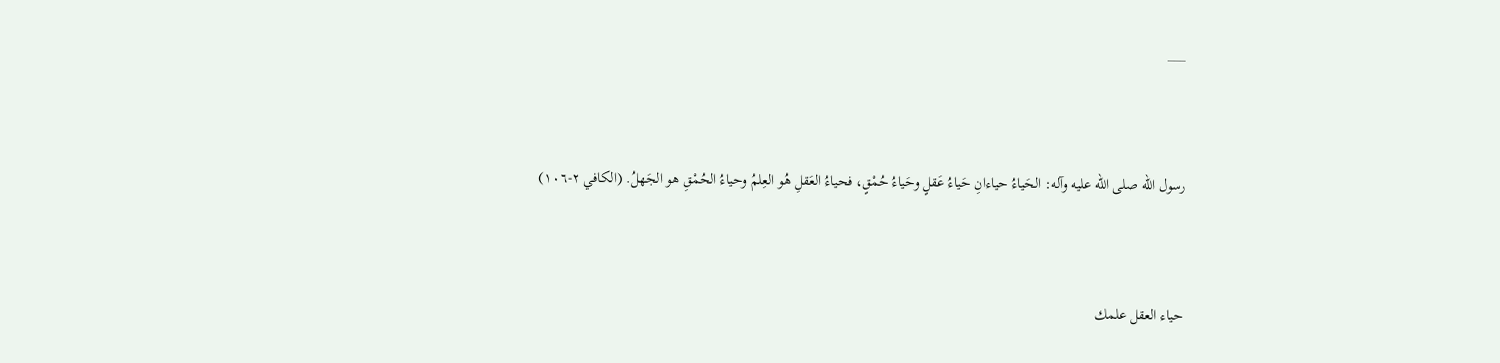___



رسول الله صلى الله عليه وآله: الحَياءُ حياءانِ حَياءُ عَقلٍ وحَياءُ حُمْقٍ، فحياءُ العَقلِ هُو العِلمُ وحياءُ الحُمْقِ هو الجَهلُ. (الكافي ٢-١٠٦)



حياء العقل علمك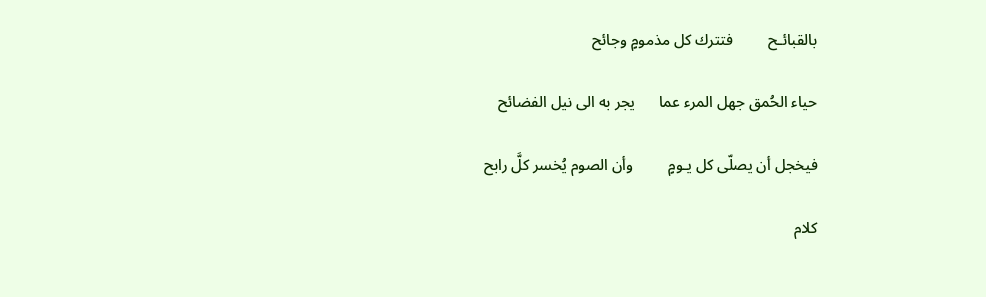بالقبائـح         فتترك كل مذمومٍ وجائح

حياء الحُمق جهل المرء عما      يجر به الى نيل الفضائح

فيخجل أن يصلّى كل يـومٍ         وأن الصوم يُخسر كلَّ رابح

كلام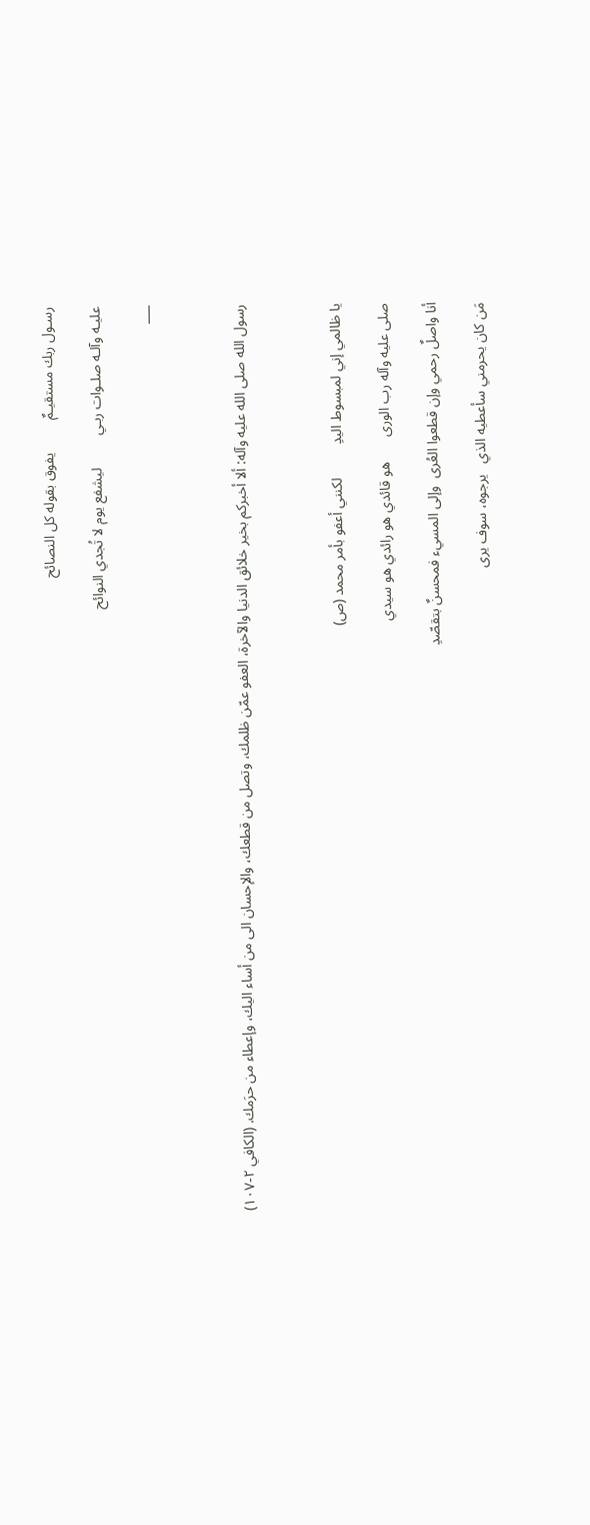رسـول ربك مستقيـمٌ         يفوق بقوله كل النصائح

عليـه وآلـه صلـوات ربـي         ليشفع يوم لا تُجدي النوائح

___



رسول الله صلى الله عليه وآله: ألا أخبركم بخير خلائق الدنيا والآخرة، العفو عمّن ظلمك، وتصل من قطعك، والإحسان الى من أساء اليك، وإعطاء من حرَمك. (الكافي ٢-١٠٧)



يا ظالمي إني لمبسوط اليدِ         لكنني أعفو بأمر محمد (ص)

صلى عليه وآله رب الورى       هو قائدي هو رائدي هو سيدي

أنا واصلٌ رحمي وإن قطعوا العُرى  وإلى المسيء فمحسنٌ بتقصّدِ

مَن كان يحرمني سأعطيه الذي   يرجوه، سوف يرى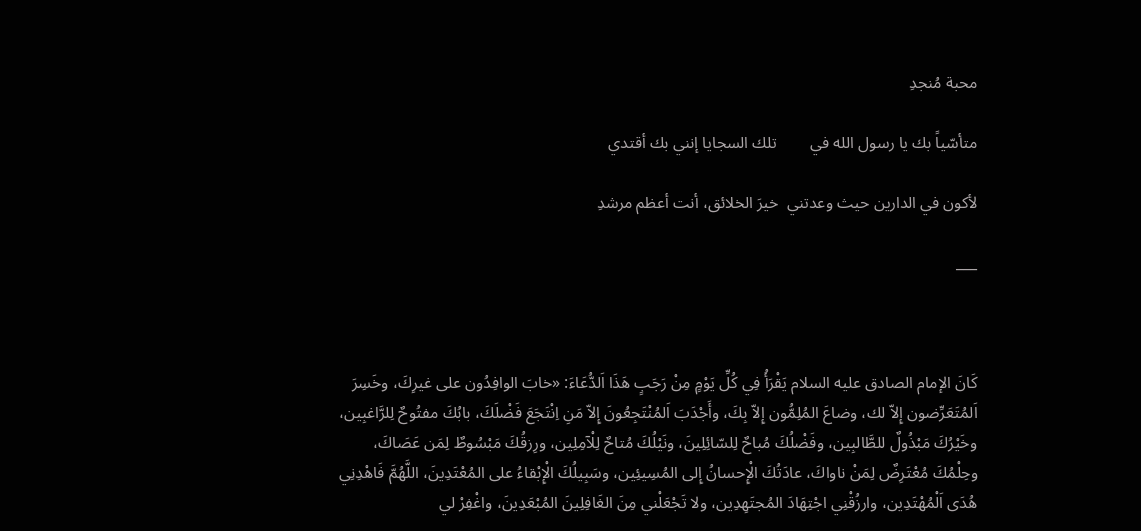محبة مُنجدِ

متأسّياً بك يا رسول الله في        تلك السجايا إنني بك أقتدي

لأكون في الدارين حيث وعدتني  خيرَ الخلائق، أنت أعظم مرشدِ

___



كَانَ الإمام الصادق عليه السلام يَقْرَأُ فِي كُلِّ يَوْمٍ مِنْ رَجَبٍ هَذَا اَلدُّعَاءَ: «خابَ الوافِدُون على غيرِكَ، وخَسِرَ اَلمُتَعَرِّضون إِلاّ لك، وضاعَ المُلِمُّون إِلاّ بِكَ، وأَجْدَبَ اَلمُنْتَجِعُونَ إِلاّ مَنِ اِنْتَجَعَ فَضْلَكَ، بابُكَ مفتُوحٌ لِلرَّاغبِين، وخَيْرُكَ مَبْذُولٌ للطَّالبِين، وفَضْلُكَ مُباحٌ لِلسّائِلِينَ، ونَيْلُكَ مُتاحٌ لِلْآمِلِين، ورِزقُكَ مَبْسُوطٌ لِمَن عَصَاكَ، وحِلْمُكَ مُعْتَرِضٌ لِمَنْ ناواكَ، عادَتُكَ الْإِحسانُ إِلى المُسِيئِين، وسَبِيلُكَ الْإِبْقاءُ على المُعْتَدِينَ، اللَّهُمَّ فَاهْدِنِي هُدَى اَلْمُهْتَدِين، وارزُقْنِي اجْتِهَادَ المُجتَهِدِين، ولا تَجْعَلْني مِنَ الغَافِلِينَ المُبْعَدِينَ، واغْفِرْ لي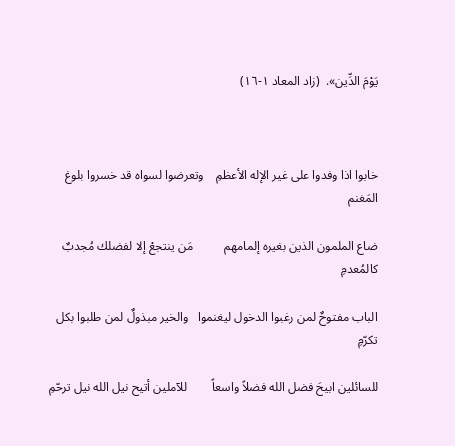يَوْمَ الدِّين».  (زاد المعاد ١-١٦)



خابوا اذا وفدوا على غير الإله الأعظمِ    وتعرضوا لسواه قد خسروا بلوغ المَغنم

ضاع الملمون الذين بغيره إلمامهم          مَن ينتجعْ إلا لفضلك مُجدبٌ كالمُعدمِ

الباب مفتوحٌ لمن رغبوا الدخول ليغنموا   والخير مبذولٌ لمن طلبوا بكل تكرّمِ

للسائلين ابيحَ فضل الله فضلاً واسعاً        للآملين أتيح نيل الله نيل ترحّمِ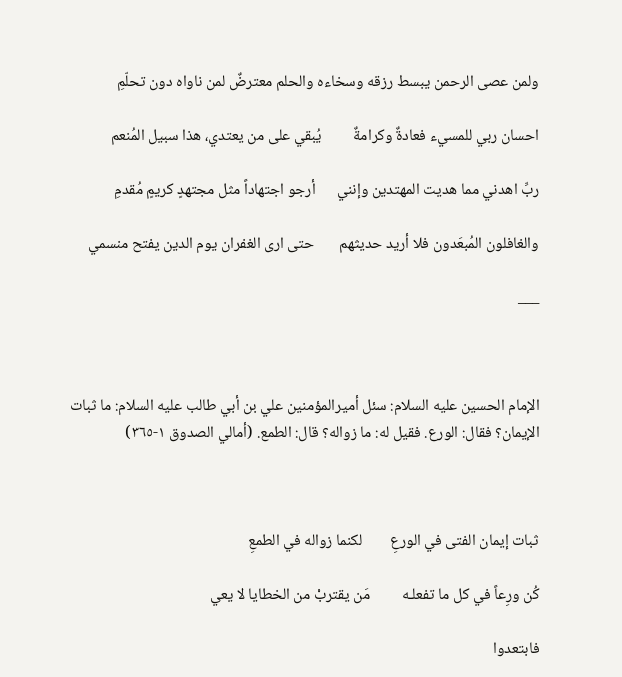ولمن عصى الرحمن يبسط رزقه وسخاءه والحلم معترضٌ لمن ناواه دون تحلّمِ

احسان ربي للمسيء فعادةٌ وكرامةٌ         يُبقي على من يعتدي، هذا سبيل المُنعم

ربِّ اهدني مما هديت المهتدين وإنني      أرجو اجتهاداً مثل مجتهدٍ كريمٍ مُقدمِ

والغافلون المُبعَدون فلا أريد حديثهم       حتى ارى الغفران يوم الدين يفتح منسمي

___



الإمام الحسين عليه السلام: سئل أميرالمؤمنين علي بن أبي طالب عليه السلام: ما ثبات الإيمان؟ فقال: الورع. فقيل له: ما زواله؟ قال: الطمع. (أمالي الصدوق ١-٣٦٥)



ثبات إيمان الفتى في الورعِ        لكنما زواله في الطمعِ

كُن ورِعاً في كل ما تفعلـه         مَن يقتربْ من الخطايا لا يعي

فابتعدوا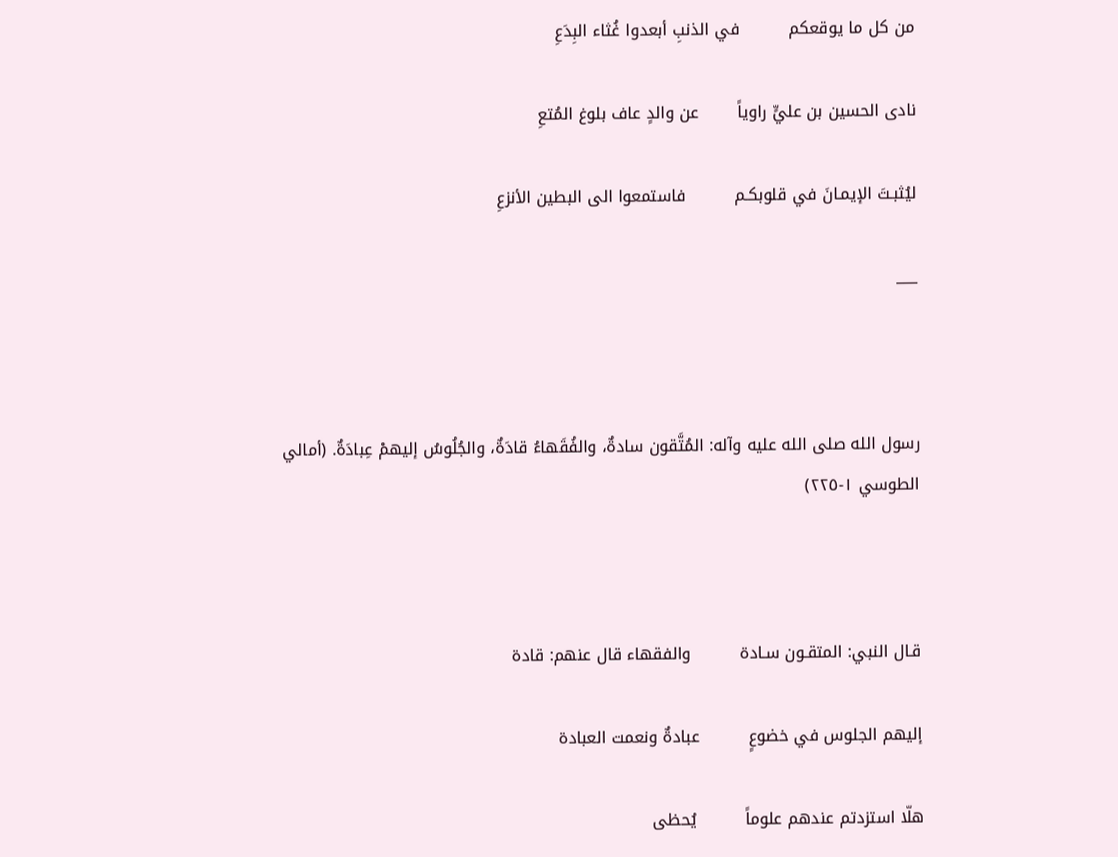من كل ما يوقعكم         في الذنبِ أبعدوا غُثاء البِدَعِ

نادى الحسين بن عليٍّ راوياً       عن والدٍ عاف بلوغ المُتعِ

ليُثبـتَ الإيمـانَ في قلوبكـم         فاستمعوا الى البطين الأنزعِ

___



رسول الله صلى الله عليه وآله: المُتَّقون سادةٌ، والفُقَهاءُ قادَةٌ، والجُلُوسُ إليهمْ عِبادَةٌ. (أمالي الطوسي ١-٢٢٥)



قـال النبي: المتقـون سـادة         والفقهاء قال عنهم: قادة

إليهم الجلوس في خضوعٍ         عبادةٌ ونعمت العبادة

هلّا استزدتم عندهم علوماً         يُحظى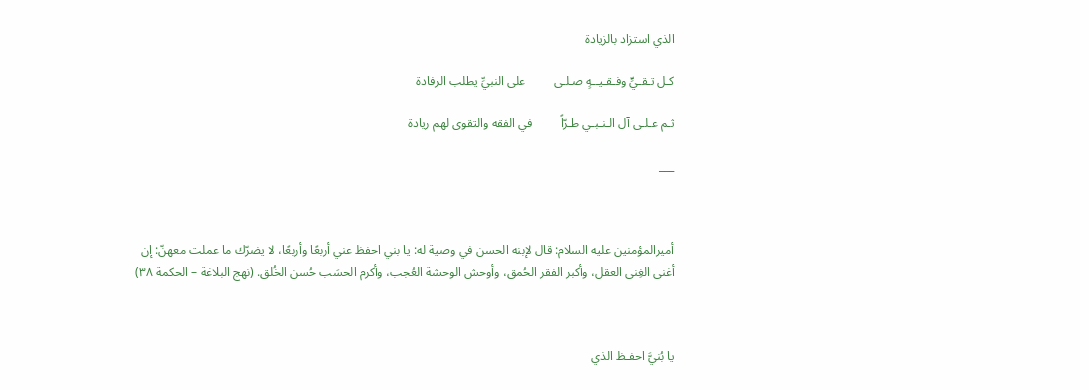الذي استزاد بالزيادة

كـل تـقـيٍّ وفـقـيــهٍ صـلـى         على النبيِّ يطلب الرفادة

ثـم عـلـى آل الـنـبـي طـرّاً         في الفقه والتقوى لهم ريادة

___



أميرالمؤمنين عليه السلام: قال لإبنه الحسن في وصية له: يا بني احفظ عني أربعًا وأربعًا، لا يضرّك ما عملت معهنّ: إن أغنى الغِنى العقل، وأكبر الفقر الحُمق، وأوحش الوحشة العُجب، وأكرم الحسَب حُسن الخُلق. (نهج البلاغة – الحكمة ٣٨)



يا بُنيَّ احفـظ الذي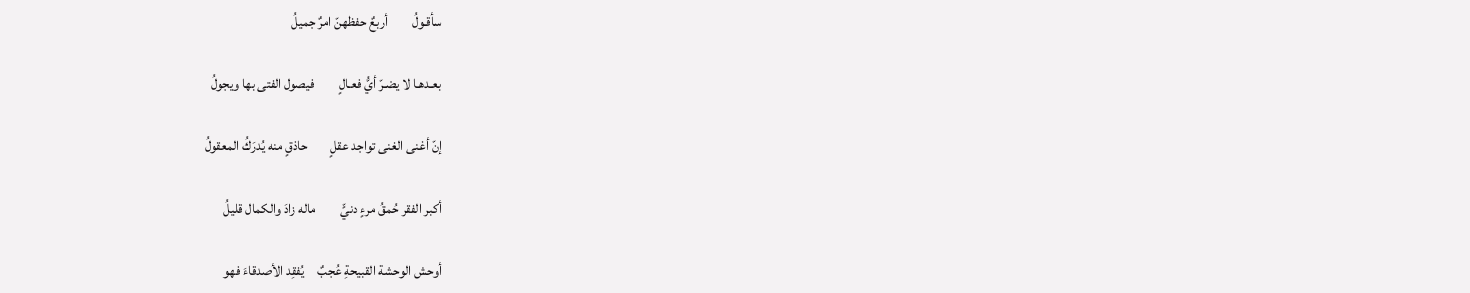سأقـولُ         أربعٌ حفظهنّ امرٌ جميلُ

بعـدهـا لا يضـرّ أيُّ فعـالٍ         فيصول الفتى بها ويجولُ

إنّ أغنى الغنى تواجد عقلٍ        حاذقٍ منه يُدرَكُ المعقولُ

أكبر الفقر حُمقُ مرءٍ دنيٍّ         ماله زادَ والكمال قليلُ

أوحش الوحشة القبيحةِ عُجبٌ     يُفقِد الأصدقاءَ فهو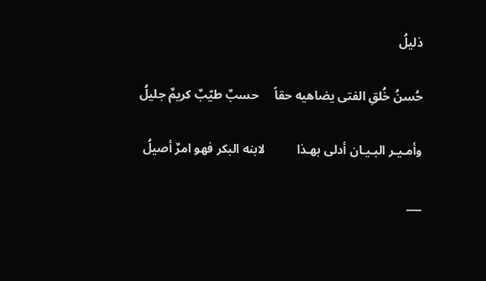ذليلُ

حُسنُ خُلقِ الفتى يضاهيه حقاً     حسبٌ طيّبٌ كريمٌ جليلُ

وأمـيـر البـيـان أدلى بهـذا          لابنه البكر فهو امرٌ أصيلُ

___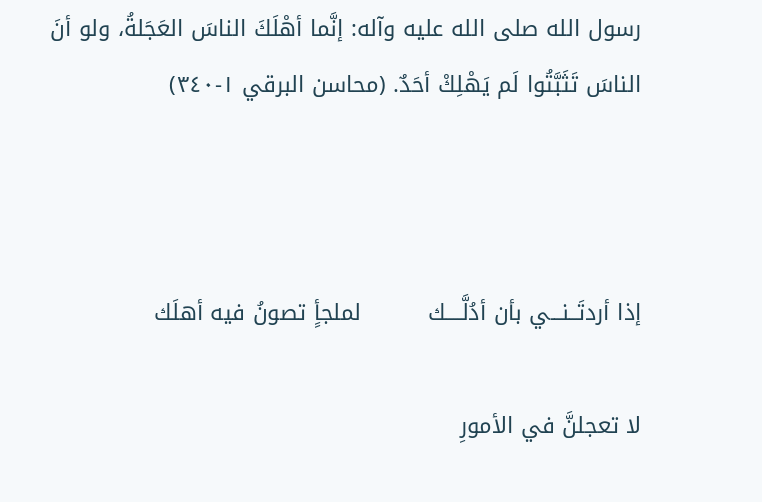رسول الله صلى الله عليه وآله: إنَّما أهْلَكَ الناسَ العَجَلةُ، ولو أنَ الناسَ تَثَبَّتُوا لَم يَهْلِكْ أحَدٌ. (محاسن البرقي ١-٣٤٠)



إذا أردتَــنـــي بأن أدُلَّــــك         لملجأٍ تصونُ فيه أهلَك

لا تعجلنَّ في الأمورِ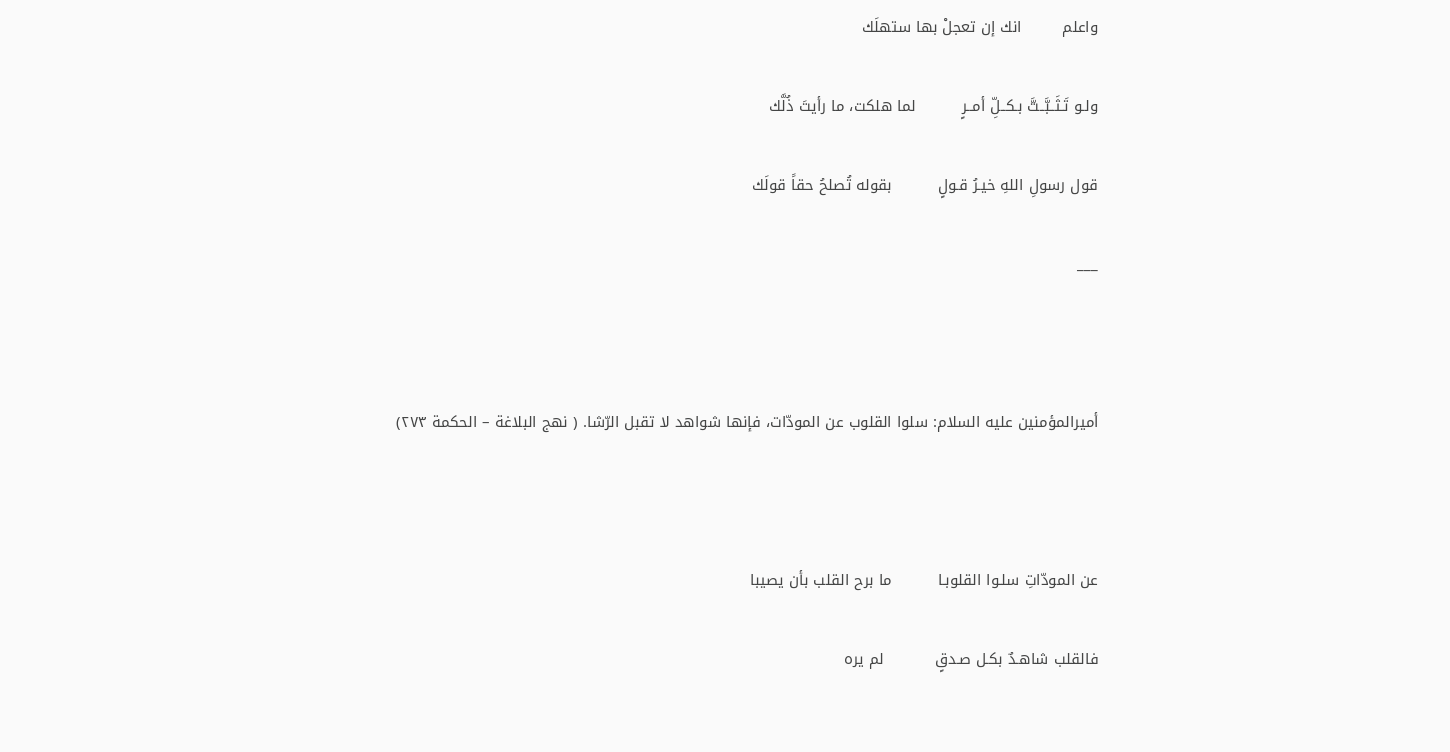واعلم        انك إن تعجلْ بها ستهلَك

ولـو تَـثَــبَّــتَّ بـكــلِّ أمــرٍ         لما هلكت، ما رأيتَ ذُلَّك

قول رسولِ اللهِ خيـرُ قـولٍ         بقوله تُصلحُ حقاً قولَك

___



أميرالمؤمنين عليه السلام: سلوا القلوب عن المودّات، فإنها شواهد لا تقبل الرّشا. ( نهج البلاغة – الحكمة ٢٧٣)



عن المودّاتِ سلـوا القلوبـا         ما برح القلب بأن يصيبا

فالقلب شاهـدٌ بكـل صـدقٍ          لم يره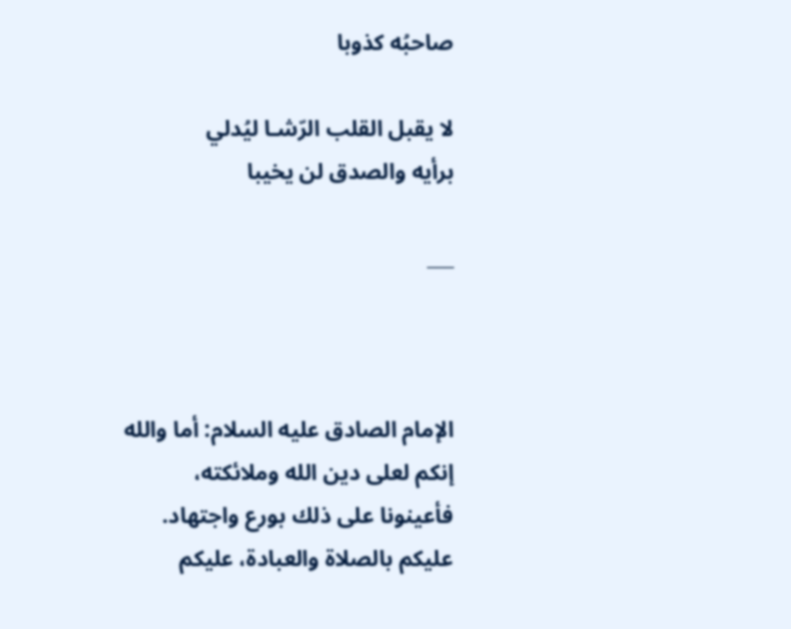صاحبُه كذوبا

لا يقبل القلب الرّشـا ليُدلي         برأيه والصدق لن يخيبا

___



الإمام الصادق عليه السلام: أما والله إنكم لعلى دين الله وملائكته، فأعينونا على ذلك بورع واجتهاد. عليكم بالصلاة والعبادة، عليكم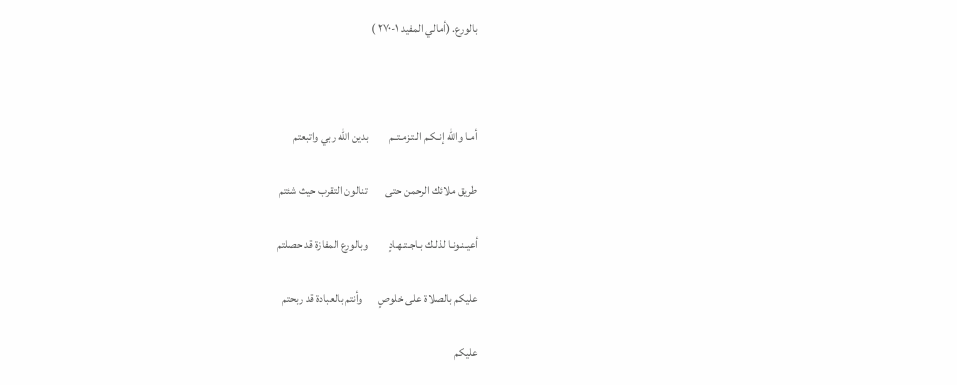بالورع. (أمالي المفيد ١-٢٧٠ )



أمـا والله إنـكـم الـتـزمـتــم         بدين الله ربي واتبعتم

طريق ملائك الرحمن حتى        تنالون التقرب حيث شئتم

أعيـنـونـا لذلـك بـاجـتـهـادٍ         وبالورع المفازة قد حصلتم

عليكم بالصلاة على خلوصٍ       وأنتم بالعبادة قد ربحتم

عليكم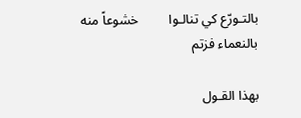بالتـورّع كي تنالـوا         خشوعاً منه بالنعماء فزتم

بهذا القـول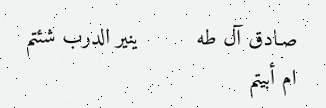صـادق آل طه         ينير الدرب شئتم ام أبيتم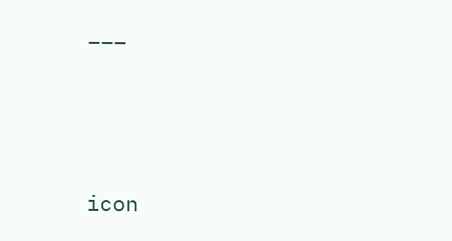___





icon